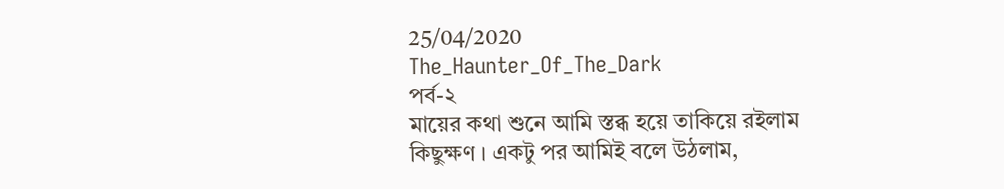25/04/2020
The_Haunter_Of_The_Dark
পর্ব-২
মায়ের কথা শুনে আমি স্তব্ধ হয়ে তাকিয়ে রইলাম কিছুক্ষণ । একটু পর আমিই বলে উঠলাম,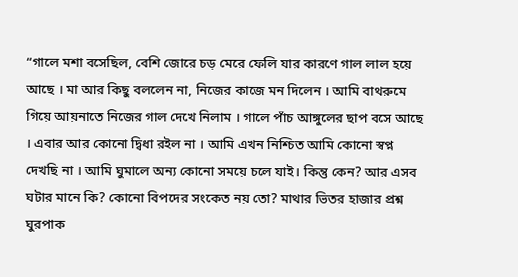“গালে মশা বসেছিল, বেশি জোরে চড় মেরে ফেলি যার কারণে গাল লাল হয়ে আছে । মা আর কিছু বললেন না, নিজের কাজে মন দিলেন । আমি বাথরুমে গিয়ে আয়নাতে নিজের গাল দেখে নিলাম । গালে পাঁচ আঙ্গুলের ছাপ বসে আছে । এবার আর কোনো দ্বিধা রইল না । আমি এখন নিশ্চিত আমি কোনো স্বপ্ন দেখছি না । আমি ঘুমালে অন্য কোনো সময়ে চলে যাই। কিন্তু কেন? আর এসব ঘটার মানে কি? কোনো বিপদের সংকেত নয় তো? মাথার ভিতর হাজার প্রশ্ন ঘুরপাক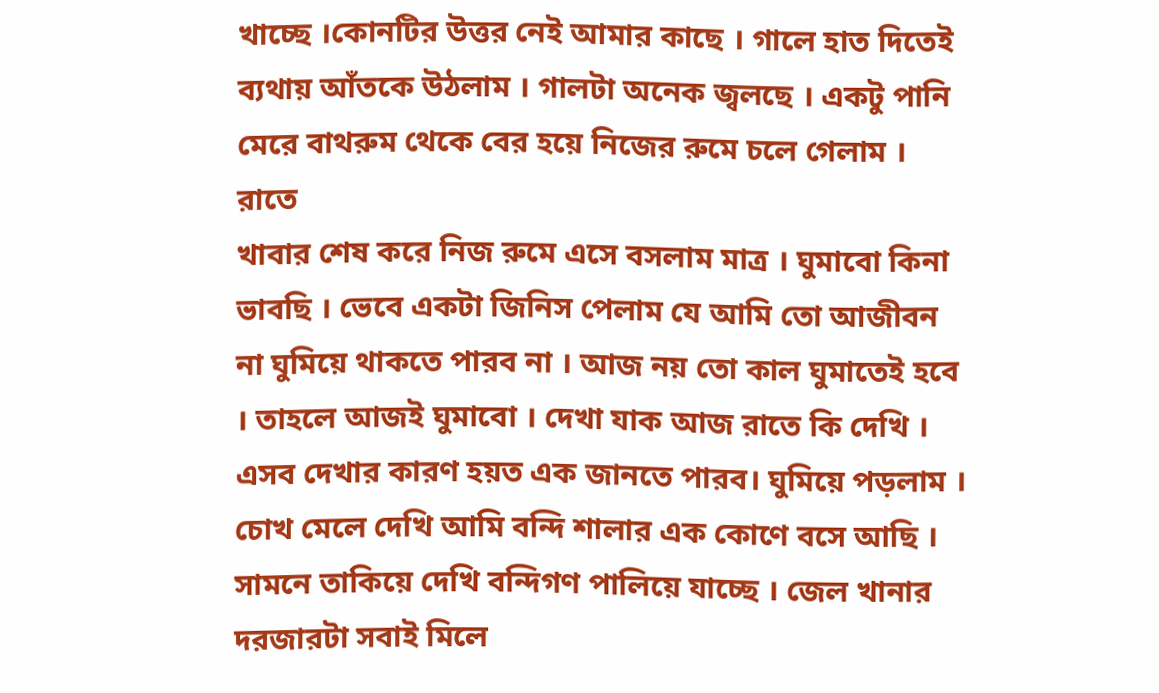খাচ্ছে ।কোনটির উত্তর নেই আমার কাছে । গালে হাত দিতেই ব্যথায় আঁতকে উঠলাম । গালটা অনেক জ্বলছে । একটু পানি মেরে বাথরুম থেকে বের হয়ে নিজের রুমে চলে গেলাম ।
রাতে
খাবার শেষ করে নিজ রুমে এসে বসলাম মাত্র । ঘুমাবো কিনা ভাবছি । ভেবে একটা জিনিস পেলাম যে আমি তো আজীবন না ঘুমিয়ে থাকতে পারব না । আজ নয় তো কাল ঘুমাতেই হবে । তাহলে আজই ঘুমাবো । দেখা যাক আজ রাতে কি দেখি । এসব দেখার কারণ হয়ত এক জানতে পারব। ঘুমিয়ে পড়লাম ।
চোখ মেলে দেখি আমি বন্দি শালার এক কোণে বসে আছি । সামনে তাকিয়ে দেখি বন্দিগণ পালিয়ে যাচ্ছে । জেল খানার দরজারটা সবাই মিলে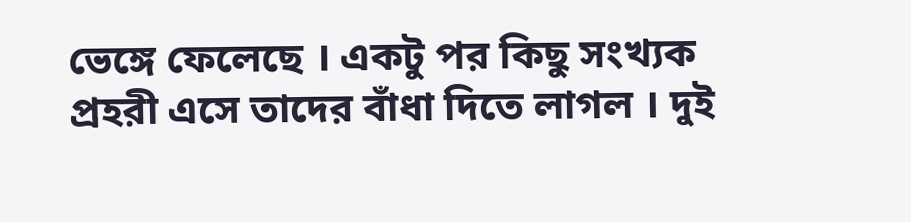ভেঙ্গে ফেলেছে । একটু পর কিছু সংখ্যক প্রহরী এসে তাদের বাঁধা দিতে লাগল । দুই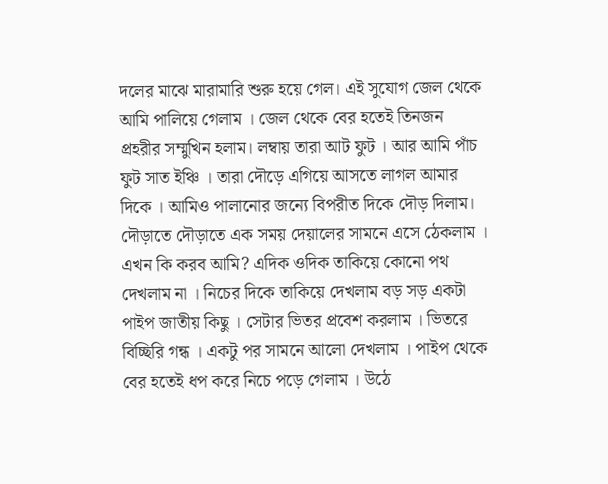দলের মাঝে মারামারি শুরু হয়ে গেল। এই সুযোগ জেল থেকে আমি পালিয়ে গেলাম । জেল থেকে বের হতেই তিনজন প্রহরীর সম্মুখিন হলাম। লম্বায় তারা আট ফুট । আর আমি পাঁচ ফুট সাত ইঞ্চি । তারা দৌড়ে এগিয়ে আসতে লাগল আমার দিকে । আমিও পালানোর জন্যে বিপরীত দিকে দৌড় দিলাম। দৌড়াতে দৌড়াতে এক সময় দেয়ালের সামনে এসে ঠেকলাম । এখন কি করব আমি? এদিক ওদিক তাকিয়ে কোনো পথ দেখলাম না । নিচের দিকে তাকিয়ে দেখলাম বড় সড় একটা পাইপ জাতীয় কিছু । সেটার ভিতর প্রবেশ করলাম । ভিতরে বিচ্ছিরি গন্ধ । একটু পর সামনে আলো দেখলাম । পাইপ থেকে বের হতেই ধপ করে নিচে পড়ে গেলাম । উঠে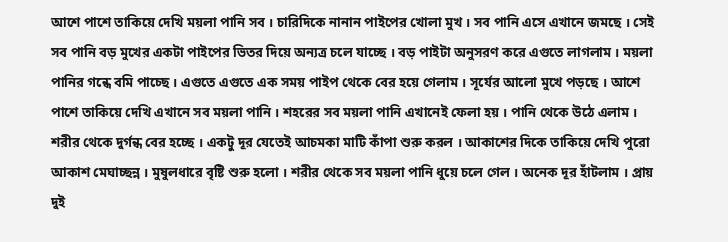আশে পাশে তাকিয়ে দেখি ময়লা পানি সব । চারিদিকে নানান পাইপের খোলা মুখ । সব পানি এসে এখানে জমছে । সেই সব পানি বড় মুখের একটা পাইপের ভিতর দিয়ে অন্যত্র চলে যাচ্ছে । বড় পাইটা অনুসরণ করে এগুতে লাগলাম । ময়লা পানির গন্ধে বমি পাচ্ছে । এগুতে এগুতে এক সময় পাইপ থেকে বের হয়ে গেলাম । সূর্যের আলো মুখে পড়ছে । আশে পাশে তাকিয়ে দেখি এখানে সব ময়লা পানি । শহরের সব ময়লা পানি এখানেই ফেলা হয় । পানি থেকে উঠে এলাম । শরীর থেকে দুর্গন্ধ বের হচ্ছে । একটু দূর যেতেই আচমকা মাটি কাঁপা শুরু করল । আকাশের দিকে তাকিয়ে দেখি পুরো আকাশ মেঘাচ্ছন্ন । মুষুলধারে বৃষ্টি শুরু হলো । শরীর থেকে সব ময়লা পানি ধুয়ে চলে গেল । অনেক দূর হাঁটলাম । প্রায় দুই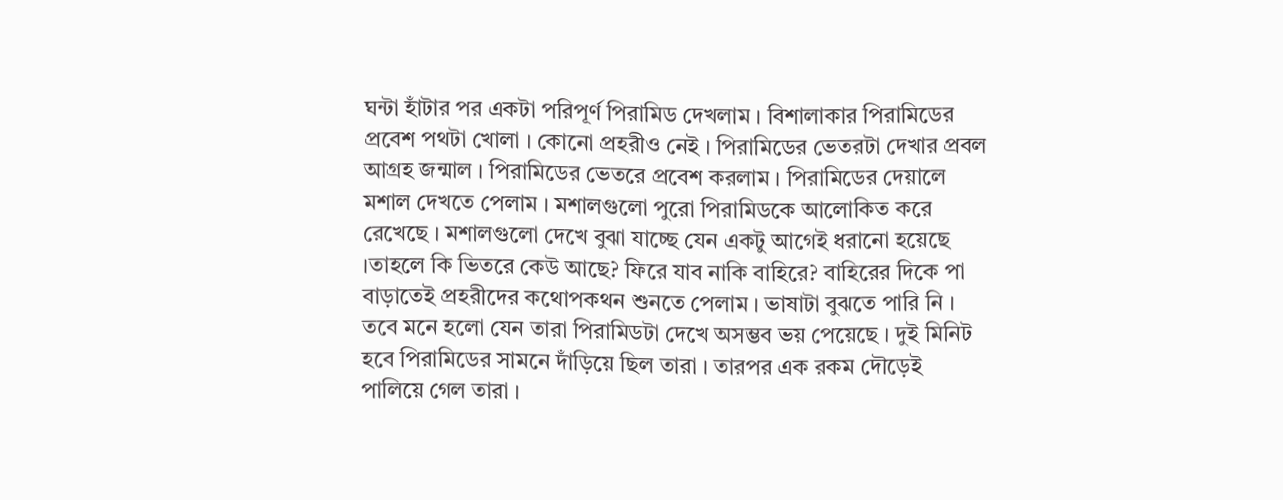ঘন্টা হাঁটার পর একটা পরিপূর্ণ পিরামিড দেখলাম । বিশালাকার পিরামিডের প্রবেশ পথটা খোলা । কোনো প্রহরীও নেই । পিরামিডের ভেতরটা দেখার প্রবল আগ্রহ জন্মাল । পিরামিডের ভেতরে প্রবেশ করলাম । পিরামিডের দেয়ালে মশাল দেখতে পেলাম । মশালগুলো পুরো পিরামিডকে আলোকিত করে রেখেছে । মশালগুলো দেখে বুঝা যাচ্ছে যেন একটু আগেই ধরানো হয়েছে ।তাহলে কি ভিতরে কেউ আছে? ফিরে যাব নাকি বাহিরে? বাহিরের দিকে পা বাড়াতেই প্রহরীদের কথোপকথন শুনতে পেলাম । ভাষাটা বুঝতে পারি নি । তবে মনে হলো যেন তারা পিরামিডটা দেখে অসম্ভব ভয় পেয়েছে । দুই মিনিট হবে পিরামিডের সামনে দাঁড়িয়ে ছিল তারা । তারপর এক রকম দৌড়েই পালিয়ে গেল তারা ।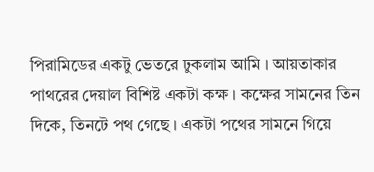পিরামিডের একটু ভেতরে ঢুকলাম আমি । আয়তাকার পাথরের দেয়াল বিশিষ্ট একটা কক্ষ । কক্ষের সামনের তিন দিকে, তিনটে পথ গেছে । একটা পথের সামনে গিয়ে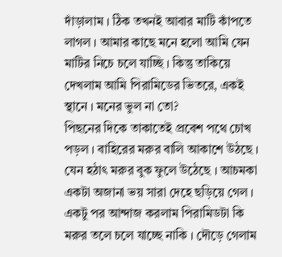দাঁড়ালাম । ঠিক তখনই আবার মাটি কাঁপতে লাগল । আমার কাছে মনে হলো আমি যেন মাটির নিচে চলে যাচ্ছি । কিন্তু তাকিয়ে দেখলাম আমি পিরামিডের ভিতরে, একই স্থানে । মনের ভুল না তো?
পিছনের দিকে তাকাতেই প্রবেশ পথে চোখ পড়ল । বাহিরের মরুর বালি আকাশে উঠছে । যেন হঠাৎ মরুর বুক ফুলে উঠেছে । আচমকা একটা অজানা ভয় সারা দেহে ছড়িয়ে গেল । একটু পর আন্দাজ করলাম পিরামিডটা কি মরুর তলে চলে যাচ্ছে নাকি । দৌড়ে গেলাম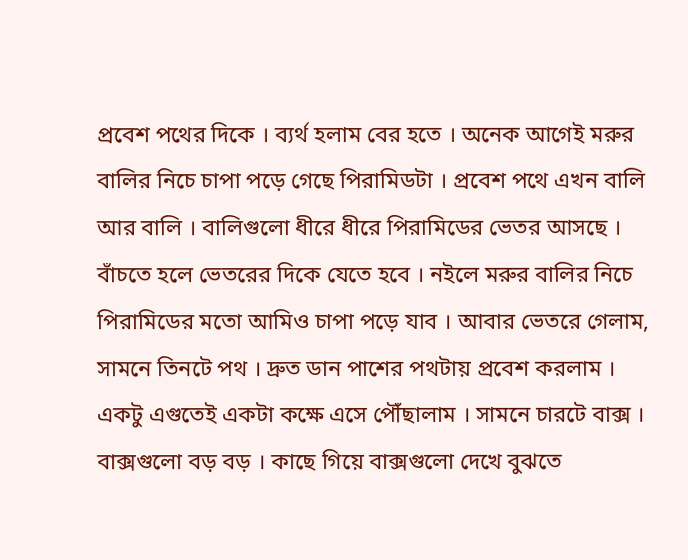প্রবেশ পথের দিকে । ব্যর্থ হলাম বের হতে । অনেক আগেই মরুর বালির নিচে চাপা পড়ে গেছে পিরামিডটা । প্রবেশ পথে এখন বালি আর বালি । বালিগুলো ধীরে ধীরে পিরামিডের ভেতর আসছে । বাঁচতে হলে ভেতরের দিকে যেতে হবে । নইলে মরুর বালির নিচে পিরামিডের মতো আমিও চাপা পড়ে যাব । আবার ভেতরে গেলাম, সামনে তিনটে পথ । দ্রুত ডান পাশের পথটায় প্রবেশ করলাম । একটু এগুতেই একটা কক্ষে এসে পৌঁছালাম । সামনে চারটে বাক্স । বাক্সগুলো বড় বড় । কাছে গিয়ে বাক্সগুলো দেখে বুঝতে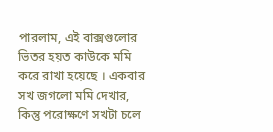পারলাম, এই বাক্সগুলোর ভিতর হয়ত কাউকে মমি করে রাখা হয়েছে । একবার সখ জগলো মমি দেখার, কিন্তু পরোক্ষণে সখটা চলে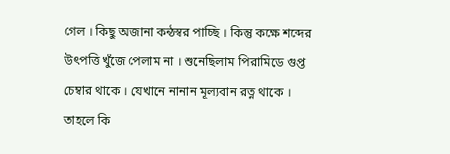গেল । কিছু অজানা কন্ঠস্বর পাচ্ছি । কিন্তু কক্ষে শব্দের উৎপত্তি খুঁজে পেলাম না । শুনেছিলাম পিরামিডে গুপ্ত চেম্বার থাকে । যেখানে নানান মূল্যবান রত্ন থাকে । তাহলে কি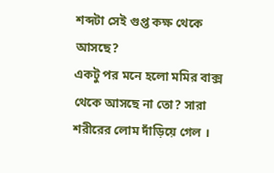শব্দটা সেই গুপ্ত কক্ষ থেকে আসছে?
একটু পর মনে হলো মমির বাক্স থেকে আসছে না তো? সারা শরীরের লোম দাঁড়িয়ে গেল ।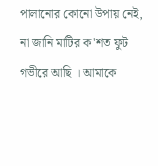পালানোর কোনো উপায় নেই, না জানি মাটির ক'শত ফুট গভীরে আছি । আমাকে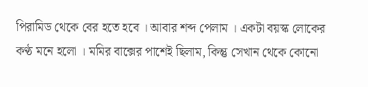পিরামিড থেকে বের হতে হবে । আবার শব্দ পেলাম । একটা বয়স্ক লোকের কণ্ঠ মনে হলো । মমির বাক্সের পাশেই ছিলাম, কিন্তু সেখান থেকে কোনো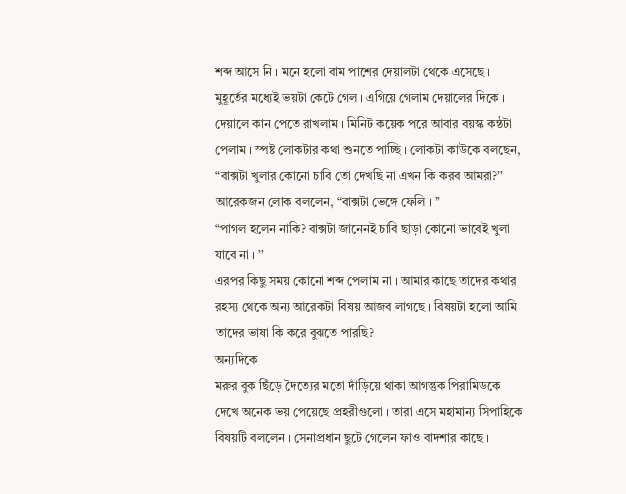শব্দ আসে নি । মনে হলো বাম পাশের দেয়ালটা থেকে এসেছে । মুহূর্তের মধ্যেই ভয়টা কেটে গেল । এগিয়ে গেলাম দেয়ালের দিকে । দেয়ালে কান পেতে রাখলাম । মিনিট কয়েক পরে আবার বয়স্ক কন্ঠটা পেলাম । স্পষ্ট লোকটার কথা শুনতে পাচ্ছি । লোকটা কাউকে বলছেন, “বাক্সটা খুলার কোনো চাবি তো দেখছি না এখন কি করব আমরা?’’
আরেকজন লোক বললেন, “বাক্সটা ভেঙ্গে ফেলি । ’’
“পাগল হলেন নাকি? বাক্সটা জানেনই চাবি ছাড়া কোনো ভাবেই খুলা যাবে না । ’’
এরপর কিছু সময় কোনো শব্দ পেলাম না । আমার কাছে তাদের কথার রহস্য থেকে অন্য আরেকটা বিষয় আজব লাগছে । বিষয়টা হলো আমি তাদের ভাষা কি করে বুঝতে পারছি?
অন্যদিকে
মরুর বুক ছিঁড়ে দৈত্যের মতো দাঁড়িয়ে থাকা আগন্তুক পিরামিডকে দেখে অনেক ভয় পেয়েছে প্রহরীগুলো । তারা এসে মহামান্য সিপাহিকে বিষয়টি বললেন । সেনাপ্রধান ছুটে গেলেন ফাও বাদশার কাছে ।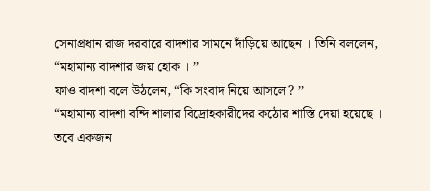সেনাপ্রধান রাজ দরবারে বাদশার সামনে দাঁড়িয়ে আছেন । তিনি বললেন, “মহামান্য বাদশার জয় হোক । ’’
ফাও বাদশা বলে উঠলেন, “কি সংবাদ নিয়ে আসলে? ’’
“মহামান্য বাদশা বন্দি শালার বিদ্রোহকারীদের কঠোর শাস্তি দেয়া হয়েছে । তবে একজন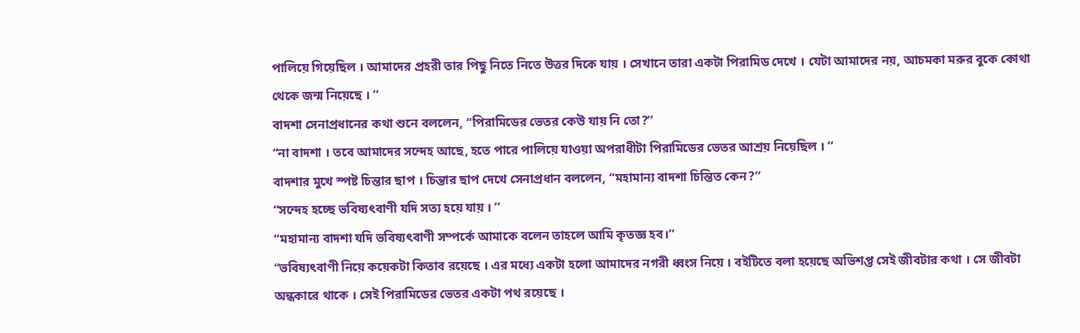পালিয়ে গিয়েছিল । আমাদের প্রহরী তার পিছু নিতে নিতে উত্তর দিকে যায় । সেখানে তারা একটা পিরামিড দেখে । যেটা আমাদের নয়, আচমকা মরুর বুকে কোথা থেকে জন্ম নিয়েছে । ’’
বাদশা সেনাপ্রধানের কথা শুনে বললেন, “পিরামিডের ভেতর কেউ যায় নি তো?’’
“না বাদশা । তবে আমাদের সন্দেহ আছে, হতে পারে পালিয়ে যাওয়া অপরাধীটা পিরামিডের ভেতর আশ্রয় নিয়েছিল । ’’
বাদশার মুখে স্পষ্ট চিন্তার ছাপ । চিন্তার ছাপ দেখে সেনাপ্রধান বললেন, “মহামান্য বাদশা চিন্তিত কেন?’’
“সন্দেহ হচ্ছে ভবিষ্যৎবাণী যদি সত্য হয়ে যায় । ’’
“মহামান্য বাদশা যদি ভবিষ্যৎবাণী সম্পর্কে আমাকে বলেন তাহলে আমি কৃতজ্ঞ হব।’’
“ভবিষ্যৎবাণী নিয়ে কয়েকটা কিতাব রয়েছে । এর মধ্যে একটা হলো আমাদের নগরী ধ্বংস নিয়ে । বইটিতে বলা হয়েছে অভিশপ্ত সেই জীবটার কথা । সে জীবটা অন্ধকারে থাকে । সেই পিরামিডের ভেতর একটা পথ রয়েছে ।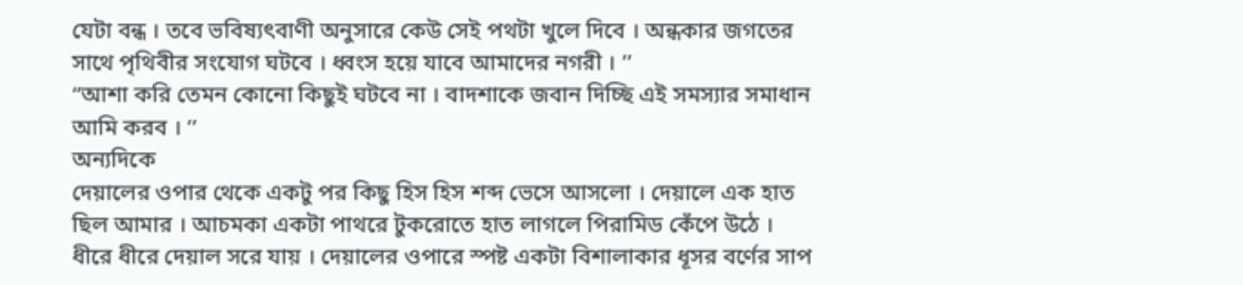যেটা বন্ধ । তবে ভবিষ্যৎবাণী অনুসারে কেউ সেই পথটা খুলে দিবে । অন্ধকার জগতের সাথে পৃথিবীর সংযোগ ঘটবে । ধ্বংস হয়ে যাবে আমাদের নগরী । ’’
“আশা করি তেমন কোনো কিছুই ঘটবে না । বাদশাকে জবান দিচ্ছি এই সমস্যার সমাধান আমি করব । ’’
অন্যদিকে
দেয়ালের ওপার থেকে একটু পর কিছু হিস হিস শব্দ ভেসে আসলো । দেয়ালে এক হাত ছিল আমার । আচমকা একটা পাথরে টুকরোতে হাত লাগলে পিরামিড কেঁপে উঠে । ধীরে ধীরে দেয়াল সরে যায় । দেয়ালের ওপারে স্পষ্ট একটা বিশালাকার ধূসর বর্ণের সাপ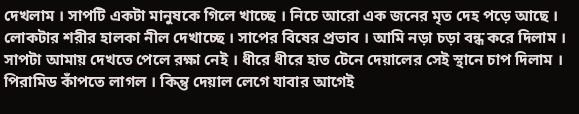দেখলাম । সাপটি একটা মানুষকে গিলে খাচ্ছে । নিচে আরো এক জনের মৃত দেহ পড়ে আছে । লোকটার শরীর হালকা নীল দেখাচ্ছে । সাপের বিষের প্রভাব । আমি নড়া চড়া বন্ধ করে দিলাম । সাপটা আমায় দেখতে পেলে রক্ষা নেই । ধীরে ধীরে হাত টেনে দেয়ালের সেই স্থানে চাপ দিলাম । পিরামিড কাঁপতে লাগল । কিন্তু দেয়াল লেগে যাবার আগেই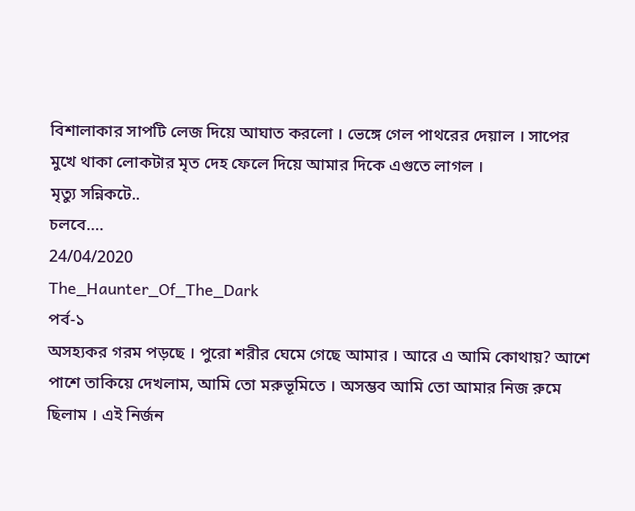বিশালাকার সাপটি লেজ দিয়ে আঘাত করলো । ভেঙ্গে গেল পাথরের দেয়াল । সাপের মুখে থাকা লোকটার মৃত দেহ ফেলে দিয়ে আমার দিকে এগুতে লাগল ।
মৃত্যু সন্নিকটে..
চলবে….
24/04/2020
The_Haunter_Of_The_Dark
পর্ব-১
অসহ্যকর গরম পড়ছে । পুরো শরীর ঘেমে গেছে আমার । আরে এ আমি কোথায়? আশে পাশে তাকিয়ে দেখলাম, আমি তো মরুভূমিতে । অসম্ভব আমি তো আমার নিজ রুমে ছিলাম । এই নির্জন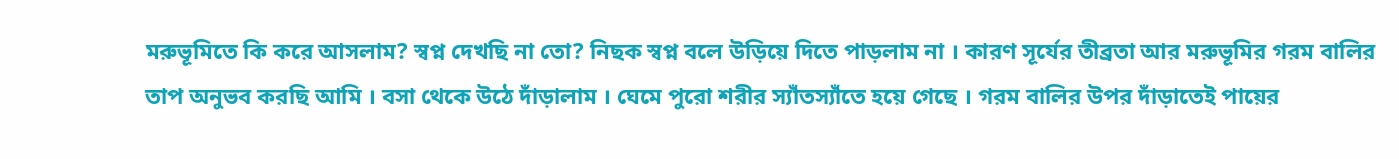মরুভূমিতে কি করে আসলাম? স্বপ্ন দেখছি না তো? নিছক স্বপ্ন বলে উড়িয়ে দিতে পাড়লাম না । কারণ সূর্যের তীব্রতা আর মরুভূমির গরম বালির তাপ অনুভব করছি আমি । বসা থেকে উঠে দাঁড়ালাম । ঘেমে পুরো শরীর স্যাঁতস্যাঁতে হয়ে গেছে । গরম বালির উপর দাঁড়াতেই পায়ের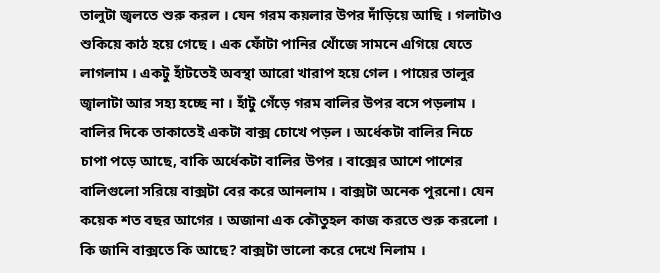তালুটা জ্বলতে শুরু করল । যেন গরম কয়লার উপর দাঁড়িয়ে আছি । গলাটাও শুকিয়ে কাঠ হয়ে গেছে । এক ফোঁটা পানির খোঁজে সামনে এগিয়ে যেতে লাগলাম । একটু হাঁটতেই অবস্থা আরো খারাপ হয়ে গেল । পায়ের তালুর জ্বালাটা আর সহ্য হচ্ছে না । হাঁটু গেঁড়ে গরম বালির উপর বসে পড়লাম । বালির দিকে তাকাতেই একটা বাক্স চোখে পড়ল । অর্ধেকটা বালির নিচে চাপা পড়ে আছে, বাকি অর্ধেকটা বালির উপর । বাক্সের আশে পাশের বালিগুলো সরিয়ে বাক্সটা বের করে আনলাম । বাক্সটা অনেক পুরনো। যেন কয়েক শত বছর আগের । অজানা এক কৌতুহল কাজ করতে শুরু করলো । কি জানি বাক্সতে কি আছে? বাক্সটা ভালো করে দেখে নিলাম ।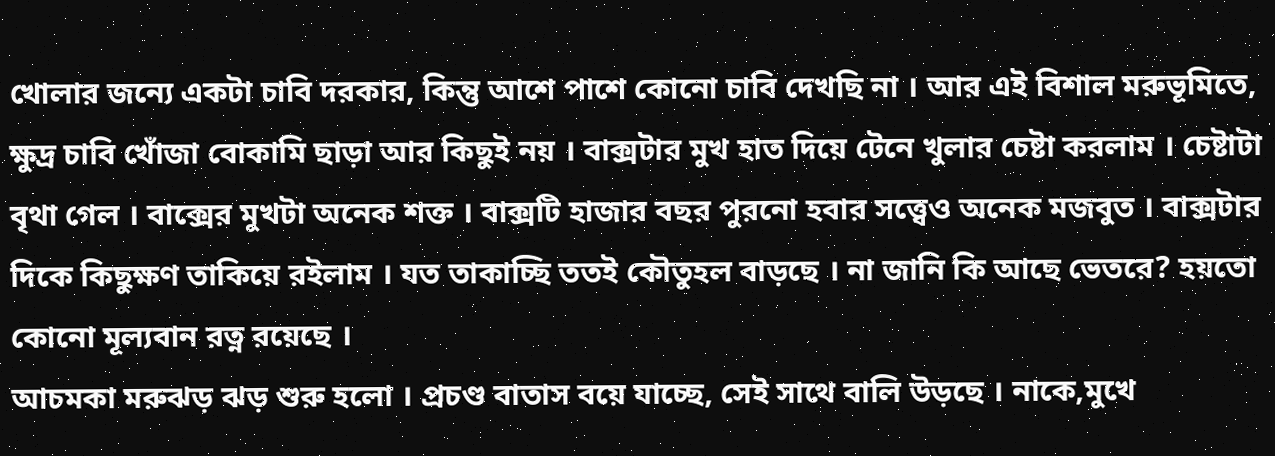খোলার জন্যে একটা চাবি দরকার, কিন্তু আশে পাশে কোনো চাবি দেখছি না । আর এই বিশাল মরুভূমিতে, ক্ষুদ্র চাবি খোঁজা বোকামি ছাড়া আর কিছুই নয় । বাক্সটার মুখ হাত দিয়ে টেনে খুলার চেষ্টা করলাম । চেষ্টাটা বৃথা গেল । বাক্সের মুখটা অনেক শক্ত । বাক্সটি হাজার বছর পুরনো হবার সত্ত্বেও অনেক মজবুত । বাক্সটার দিকে কিছুক্ষণ তাকিয়ে রইলাম । যত তাকাচ্ছি ততই কৌতুহল বাড়ছে । না জানি কি আছে ভেতরে? হয়তো কোনো মূল্যবান রত্ন রয়েছে ।
আচমকা মরুঝড় ঝড় শুরু হলো । প্রচণ্ড বাতাস বয়ে যাচ্ছে, সেই সাথে বালি উড়ছে । নাকে,মুখে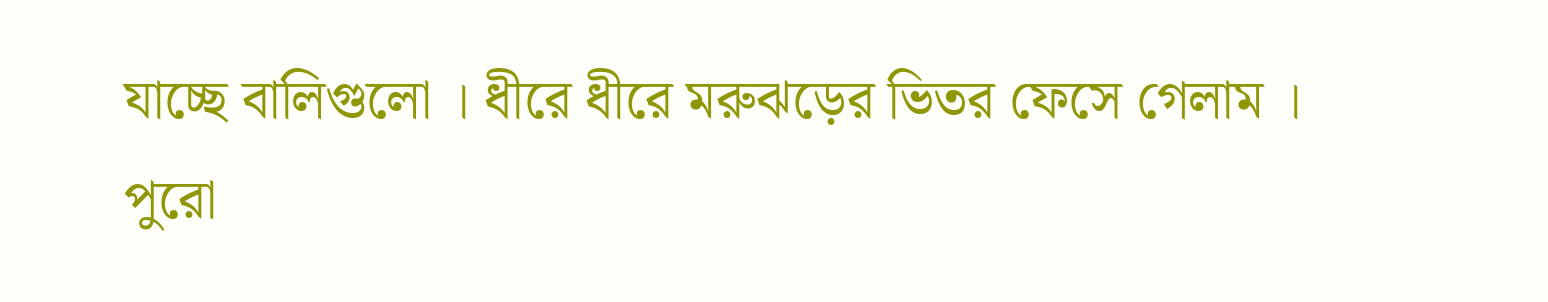যাচ্ছে বালিগুলো । ধীরে ধীরে মরুঝড়ের ভিতর ফেসে গেলাম । পুরো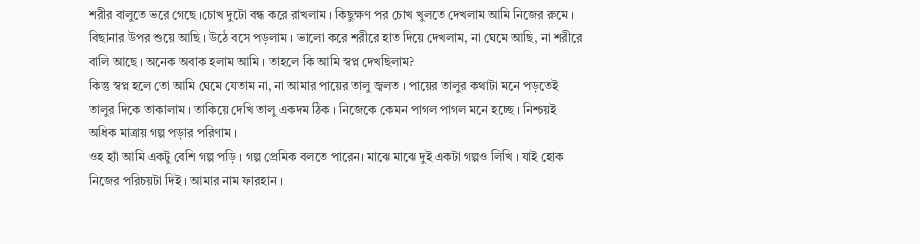শরীর বালুতে ভরে গেছে ।চোখ দুটো বন্ধ করে রাখলাম । কিছুক্ষণ পর চোখ খুলতে দেখলাম আমি নিজের রুমে । বিছানার উপর শুয়ে আছি । উঠে বসে পড়লাম । ভালো করে শরীরে হাত দিয়ে দেখলাম, না ঘেমে আছি, না শরীরে বালি আছে । অনেক অবাক হলাম আমি । তাহলে কি আমি স্বপ্ন দেখছিলাম?
কিন্তু স্বপ্ন হলে তো আমি ঘেমে যেতাম না, না আমার পায়ের তালু জ্বলত । পায়ের তালুর কথাটা মনে পড়তেই তালুর দিকে তাকালাম । তাকিয়ে দেখি তালু একদম ঠিক । নিজেকে কেমন পাগল পাগল মনে হচ্ছে । নিশ্চয়ই অধিক মাত্রায় গল্প পড়ার পরিণাম ।
ওহ হ্যাঁ আমি একটু বেশি গল্প পড়ি । গল্প প্রেমিক বলতে পারেন। মাঝে মাঝে দুই একটা গল্পও লিখি । যাই হোক নিজের পরিচয়টা দিই । আমার নাম ফারহান ।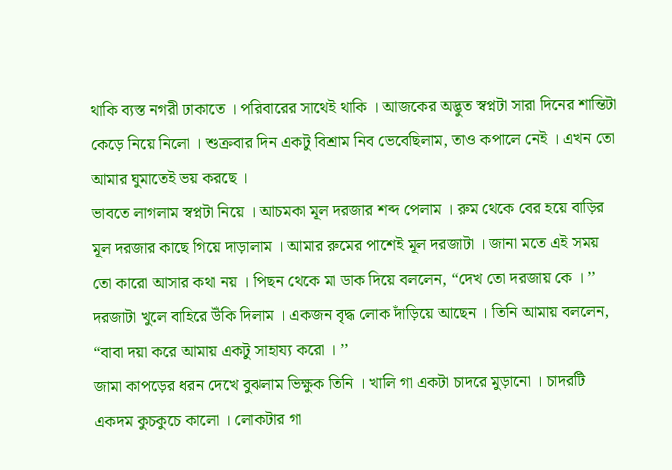থাকি ব্যস্ত নগরী ঢাকাতে । পরিবারের সাথেই থাকি । আজকের অদ্ভুত স্বপ্নটা সারা দিনের শান্তিটা কেড়ে নিয়ে নিলো । শুক্রবার দিন একটু বিশ্রাম নিব ভেবেছিলাম, তাও কপালে নেই । এখন তো আমার ঘুমাতেই ভয় করছে ।
ভাবতে লাগলাম স্বপ্নটা নিয়ে । আচমকা মূল দরজার শব্দ পেলাম । রুম থেকে বের হয়ে বাড়ির মূল দরজার কাছে গিয়ে দাড়ালাম । আমার রুমের পাশেই মূল দরজাটা । জানা মতে এই সময় তো কারো আসার কথা নয় । পিছন থেকে মা ডাক দিয়ে বললেন, “দেখ তো দরজায় কে । ’’
দরজাটা খুলে বাহিরে উঁকি দিলাম । একজন বৃদ্ধ লোক দাঁড়িয়ে আছেন । তিনি আমায় বললেন, “বাবা দয়া করে আমায় একটু সাহায্য করো । ’’
জামা কাপড়ের ধরন দেখে বুঝলাম ভিক্ষুক তিনি । খালি গা একটা চাদরে মুড়ানো । চাদরটি একদম কুচকুচে কালো । লোকটার গা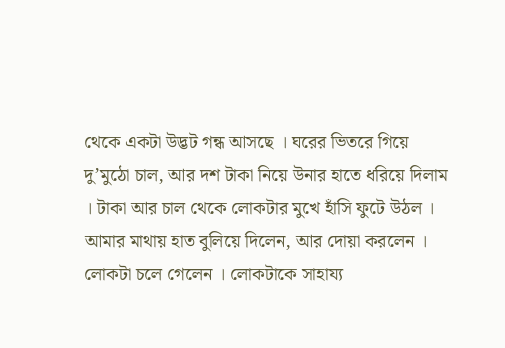থেকে একটা উদ্ভট গন্ধ আসছে । ঘরের ভিতরে গিয়ে দু’মুঠো চাল, আর দশ টাকা নিয়ে উনার হাতে ধরিয়ে দিলাম । টাকা আর চাল থেকে লোকটার মুখে হাঁসি ফুটে উঠল । আমার মাথায় হাত বুলিয়ে দিলেন, আর দোয়া করলেন । লোকটা চলে গেলেন । লোকটাকে সাহায্য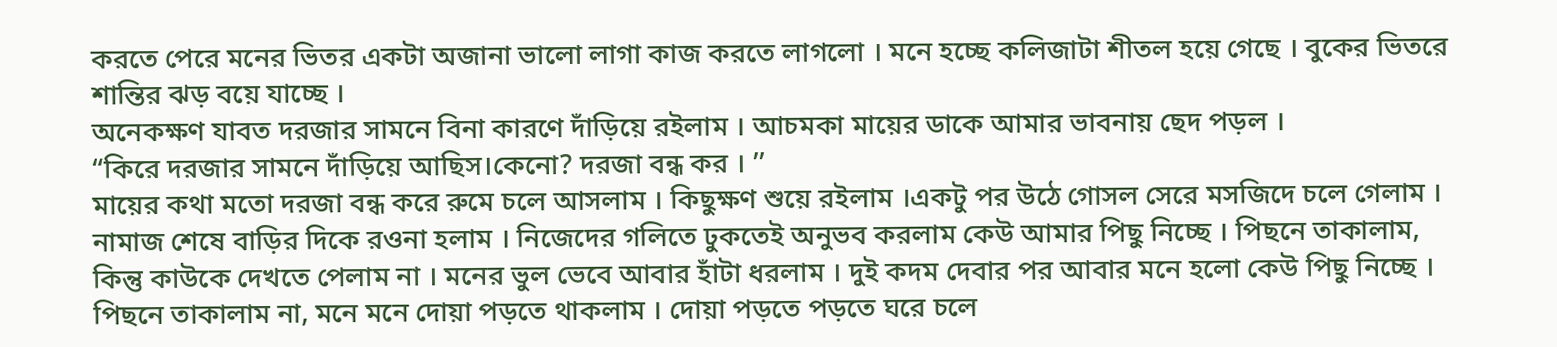করতে পেরে মনের ভিতর একটা অজানা ভালো লাগা কাজ করতে লাগলো । মনে হচ্ছে কলিজাটা শীতল হয়ে গেছে । বুকের ভিতরে শান্তির ঝড় বয়ে যাচ্ছে ।
অনেকক্ষণ যাবত দরজার সামনে বিনা কারণে দাঁড়িয়ে রইলাম । আচমকা মায়ের ডাকে আমার ভাবনায় ছেদ পড়ল ।
“কিরে দরজার সামনে দাঁড়িয়ে আছিস।কেনো? দরজা বন্ধ কর । ’’
মায়ের কথা মতো দরজা বন্ধ করে রুমে চলে আসলাম । কিছুক্ষণ শুয়ে রইলাম ।একটু পর উঠে গোসল সেরে মসজিদে চলে গেলাম । নামাজ শেষে বাড়ির দিকে রওনা হলাম । নিজেদের গলিতে ঢুকতেই অনুভব করলাম কেউ আমার পিছু নিচ্ছে । পিছনে তাকালাম, কিন্তু কাউকে দেখতে পেলাম না । মনের ভুল ভেবে আবার হাঁটা ধরলাম । দুই কদম দেবার পর আবার মনে হলো কেউ পিছু নিচ্ছে । পিছনে তাকালাম না, মনে মনে দোয়া পড়তে থাকলাম । দোয়া পড়তে পড়তে ঘরে চলে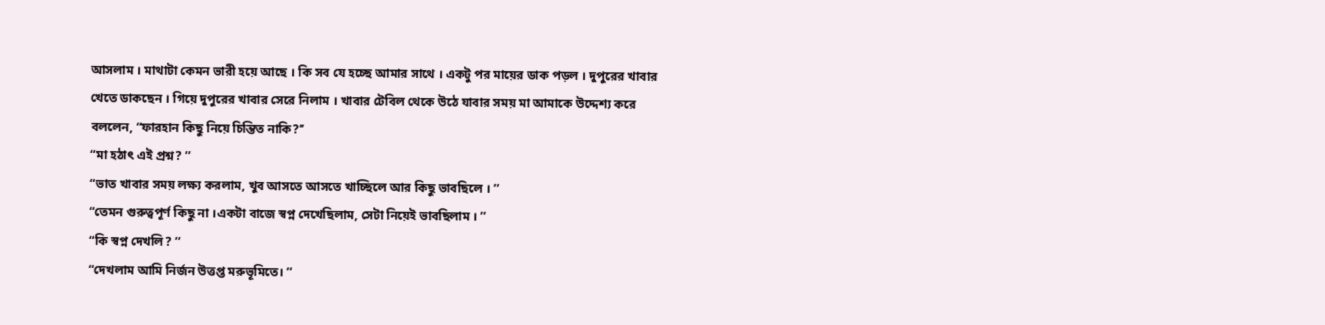আসলাম । মাথাটা কেমন ভারী হয়ে আছে । কি সব যে হচ্ছে আমার সাথে । একটু পর মায়ের ডাক পড়ল । দুপুরের খাবার খেতে ডাকছেন । গিয়ে দুপুরের খাবার সেরে নিলাম । খাবার টেবিল থেকে উঠে যাবার সময় মা আমাকে উদ্দেশ্য করে বললেন, “ফারহান কিছু নিয়ে চিন্তিত নাকি?’’
“মা হঠাৎ এই প্রশ্ন? ’’
“ভাত খাবার সময় লক্ষ্য করলাম, খুব আসতে আসতে খাচ্ছিলে আর কিছু ভাবছিলে । ’’
“তেমন গুরুত্বপূর্ণ কিছু না ।একটা বাজে স্বপ্ন দেখেছিলাম, সেটা নিয়েই ভাবছিলাম । ’’
“কি স্বপ্ন দেখলি? ’’
“দেখলাম আমি নির্জন উত্তপ্ত মরুভূমিতে। ’’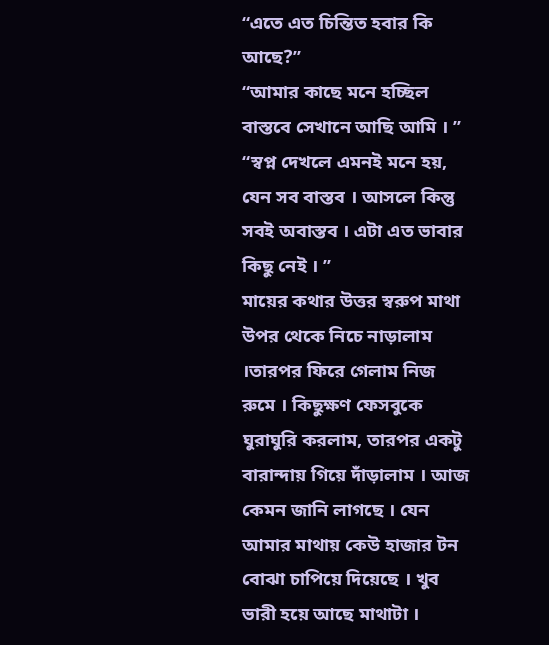“এতে এত চিন্তিত হবার কি আছে?’’
“আমার কাছে মনে হচ্ছিল বাস্তবে সেখানে আছি আমি । ’’
“স্বপ্ন দেখলে এমনই মনে হয়, যেন সব বাস্তব । আসলে কিন্তু সবই অবাস্তব । এটা এত ভাবার কিছু নেই । ’’
মায়ের কথার উত্তর স্বরুপ মাথা উপর থেকে নিচে নাড়ালাম ।তারপর ফিরে গেলাম নিজ রুমে । কিছুক্ষণ ফেসবুকে ঘুরাঘুরি করলাম, তারপর একটু বারান্দায় গিয়ে দাঁড়ালাম । আজ কেমন জানি লাগছে । যেন আমার মাথায় কেউ হাজার টন বোঝা চাপিয়ে দিয়েছে । খুব ভারী হয়ে আছে মাথাটা ।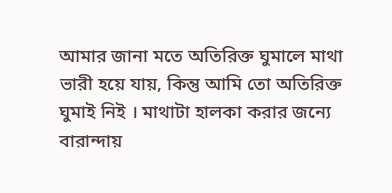আমার জানা মতে অতিরিক্ত ঘুমালে মাথা ভারী হয়ে যায়, কিন্তু আমি তো অতিরিক্ত ঘুমাই নিই । মাথাটা হালকা করার জন্যে বারান্দায়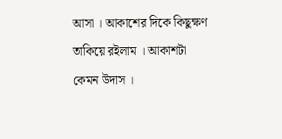আসা । আকাশের দিকে কিছুক্ষণ তাকিয়ে রইলাম । আকাশটা কেমন উদাস ।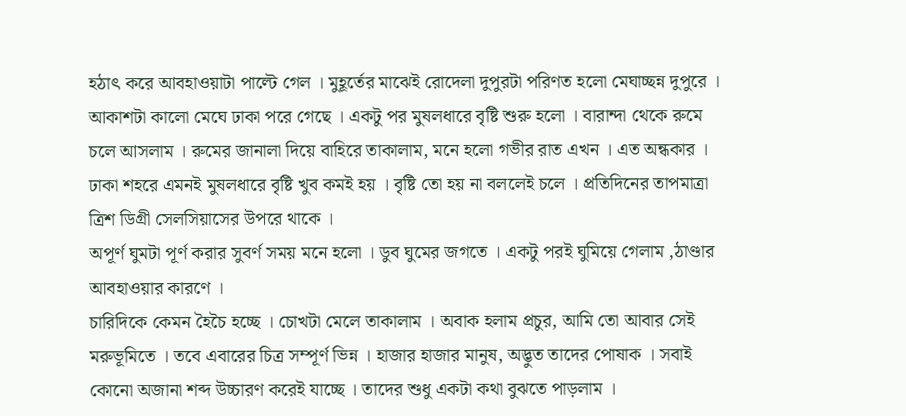হঠাৎ করে আবহাওয়াটা পাল্টে গেল । মুহূর্তের মাঝেই রোদেলা দুপুরটা পরিণত হলো মেঘাচ্ছন্ন দুপুরে । আকাশটা কালো মেঘে ঢাকা পরে গেছে । একটু পর মুষলধারে বৃষ্টি শুরু হলো । বারান্দা থেকে রুমে চলে আসলাম । রুমের জানালা দিয়ে বাহিরে তাকালাম, মনে হলো গভীর রাত এখন । এত অন্ধকার । ঢাকা শহরে এমনই মুষলধারে বৃষ্টি খুব কমই হয় । বৃষ্টি তো হয় না বললেই চলে । প্রতিদিনের তাপমাত্রা ত্রিশ ডিগ্রী সেলসিয়াসের উপরে থাকে ।
অপূর্ণ ঘুমটা পূর্ণ করার সুবর্ণ সময় মনে হলো । ডুব ঘুমের জগতে । একটু পরই ঘুমিয়ে গেলাম ,ঠাণ্ডার আবহাওয়ার কারণে ।
চারিদিকে কেমন হৈচৈ হচ্ছে । চোখটা মেলে তাকালাম । অবাক হলাম প্রচুর, আমি তো আবার সেই মরুভূমিতে । তবে এবারের চিত্র সম্পূর্ণ ভিন্ন । হাজার হাজার মানুষ, অদ্ভুত তাদের পোষাক । সবাই কোনো অজানা শব্দ উচ্চারণ করেই যাচ্ছে । তাদের শুধু একটা কথা বুঝতে পাড়লাম ।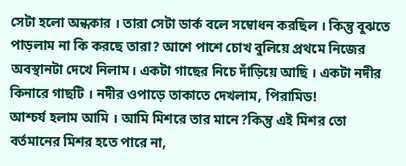সেটা হলো অন্ধকার । তারা সেটা ডার্ক বলে সম্বোধন করছিল । কিন্তু বুঝতে পাড়লাম না কি করছে তারা? আশে পাশে চোখ বুলিয়ে প্রথমে নিজের অবস্থানটা দেখে নিলাম। একটা গাছের নিচে দাঁড়িয়ে আছি । একটা নদীর কিনারে গাছটি । নদীর ওপাড়ে তাকাতে দেখলাম, পিরামিড!
আশ্চর্য হলাম আমি । আমি মিশরে তার মানে?কিন্তু এই মিশর তো বর্তমানের মিশর হতে পারে না,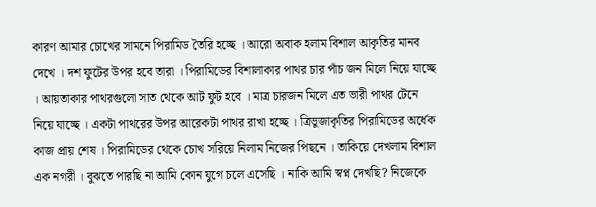কারণ আমার চোখের সামনে পিরামিড তৈরি হচ্ছে । আরো অবাক হলাম বিশাল আকৃতির মানব দেখে । দশ ফুটের উপর হবে তারা । পিরামিডের বিশালাকার পাথর চার পাঁচ জন মিলে নিয়ে যাচ্ছে । আয়তাকার পাথরগুলো সাত থেকে আট ফুট হবে । মাত্র চারজন মিলে এত ভারী পাথর টেনে নিয়ে যাচ্ছে । একটা পাথরের উপর আরেকটা পাথর রাখা হচ্ছে । ত্রিভুজাকৃতির পিরামিডের অর্ধেক কাজ প্রায় শেষ । পিরামিডের থেকে চোখ সরিয়ে নিলাম নিজের পিছনে । তাকিয়ে দেখলাম বিশাল এক নগরী । বুঝতে পারছি না আমি কোন যুগে চলে এসেছি । নাকি আমি স্বপ্ন দেখছি? নিজেকে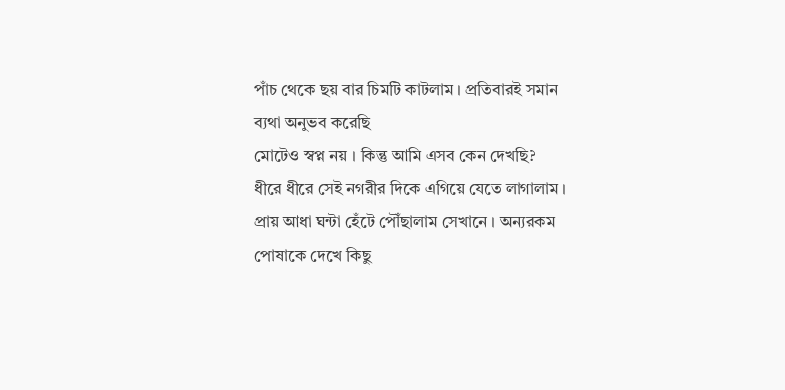পাঁচ থেকে ছয় বার চিমটি কাটলাম । প্রতিবারই সমান ব্যথা অনুভব করেছি
মোটেও স্বপ্ন নয় । কিন্তু আমি এসব কেন দেখছি?
ধীরে ধীরে সেই নগরীর দিকে এগিয়ে যেতে লাগালাম । প্রায় আধা ঘন্টা হেঁটে পৌঁছালাম সেখানে । অন্যরকম পোষাকে দেখে কিছু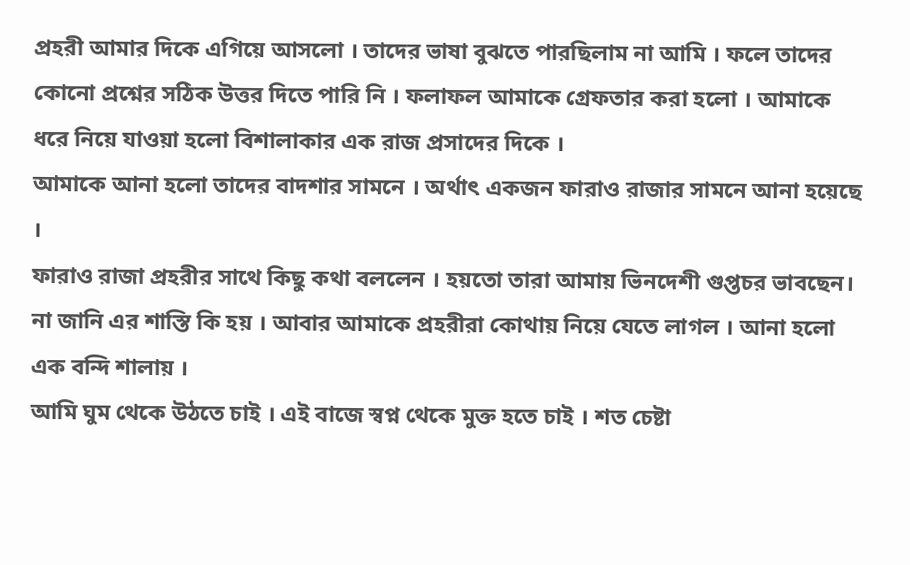প্রহরী আমার দিকে এগিয়ে আসলো । তাদের ভাষা বুঝতে পারছিলাম না আমি । ফলে তাদের কোনো প্রশ্নের সঠিক উত্তর দিতে পারি নি । ফলাফল আমাকে গ্রেফতার করা হলো । আমাকে ধরে নিয়ে যাওয়া হলো বিশালাকার এক রাজ প্রসাদের দিকে ।
আমাকে আনা হলো তাদের বাদশার সামনে । অর্থাৎ একজন ফারাও রাজার সামনে আনা হয়েছে ।
ফারাও রাজা প্রহরীর সাথে কিছু কথা বললেন । হয়তো তারা আমায় ভিনদেশী গুপ্তচর ভাবছেন। না জানি এর শাস্তি কি হয় । আবার আমাকে প্রহরীরা কোথায় নিয়ে যেতে লাগল । আনা হলো এক বন্দি শালায় ।
আমি ঘুম থেকে উঠতে চাই । এই বাজে স্বপ্ন থেকে মুক্ত হতে চাই । শত চেষ্টা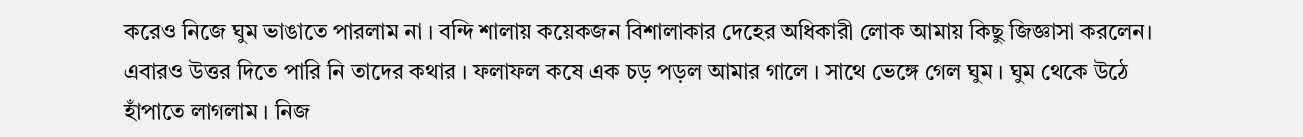করেও নিজে ঘুম ভাঙাতে পারলাম না । বন্দি শালায় কয়েকজন বিশালাকার দেহের অধিকারী লোক আমায় কিছু জিজ্ঞাসা করলেন। এবারও উত্তর দিতে পারি নি তাদের কথার । ফলাফল কষে এক চড় পড়ল আমার গালে । সাথে ভেঙ্গে গেল ঘুম । ঘুম থেকে উঠে হাঁপাতে লাগলাম । নিজ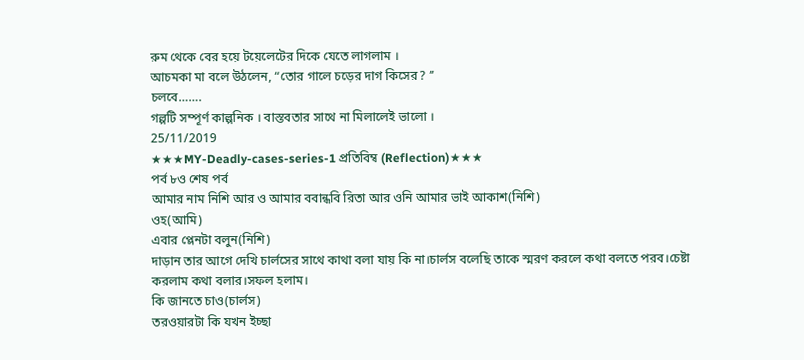রুম থেকে বের হয়ে টয়েলেটের দিকে যেতে লাগলাম ।
আচমকা মা বলে উঠলেন, “তোর গালে চড়ের দাগ কিসের? ’’
চলবে…….
গল্পটি সম্পূর্ণ কাল্পনিক । বাস্তবতার সাথে না মিলালেই ভালো ।
25/11/2019
★★★MY-Deadly-cases-series-1 প্রতিবিম্ব (Reflection)★★★
পর্ব ৮ও শেষ পর্ব
আমার নাম নিশি আর ও আমার ববান্ধবি রিতা আর ওনি আমার ভাই আকাশ(নিশি)
ওহ(আমি)
এবার প্লেনটা বলুন(নিশি)
দাড়ান তার আগে দেখি চার্লসের সাথে কাথা বলা যায় কি না।চার্লস বলেছি তাকে স্মরণ করলে কথা বলতে পরব।চেষ্টা করলাম কথা বলার।সফল হলাম।
কি জানতে চাও(চার্লস)
তরওয়ারটা কি যখন ইচ্ছা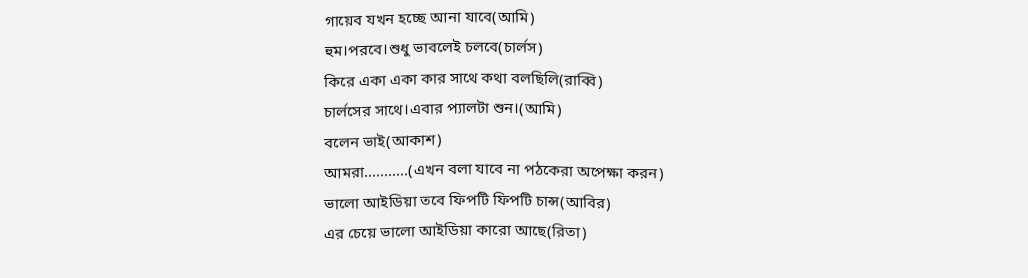গায়েব যখন হচ্ছে আনা যাবে(আমি)
হুম।পরবে।শুধু ভাবলেই চলবে(চার্লস)
কিরে একা একা কার সাথে কথা বলছিলি(রাব্বি)
চার্লসের সাথে।এবার প্যালটা শুন।(আমি)
বলেন ভাই(আকাশ)
আমরা...........(এখন বলা যাবে না পঠকেরা অপেক্ষা করন)
ভালো আইডিয়া তবে ফিপটি ফিপটি চান্স(আবির)
এর চেয়ে ভালো আইডিয়া কারো আছে(রিতা)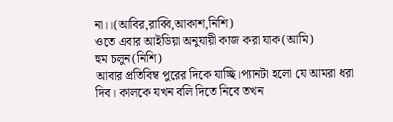না।।(আবির,রাব্বি,আকাশ,নিশি)
ওতে এবার আইডিয়া অনুযায়ী কাজ করা যাক(আমি)
হুম চলুন(নিশি)
আবার প্রতিবিম্ব পুরের দিকে যাচ্ছি।প্যানটা হলো যে আমরা ধরা দিব। কালকে যখন বলি দিতে নিবে তখন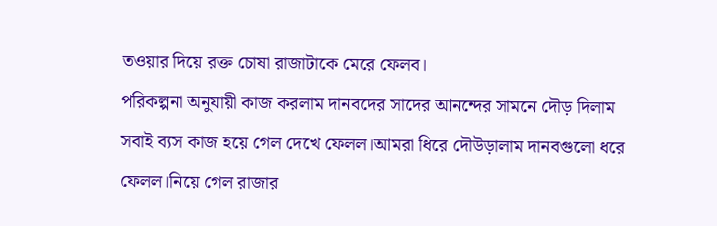তওয়ার দিয়ে রক্ত চোষা রাজাটাকে মেরে ফেলব।
পরিকল্পনা অনুযায়ী কাজ করলাম দানবদের সাদের আনন্দের সামনে দৌড় দিলাম সবাই ব্যস কাজ হয়ে গেল দেখে ফেলল।আমরা ধিরে দৌউড়ালাম দানবগুলো ধরে ফেলল।নিয়ে গেল রাজার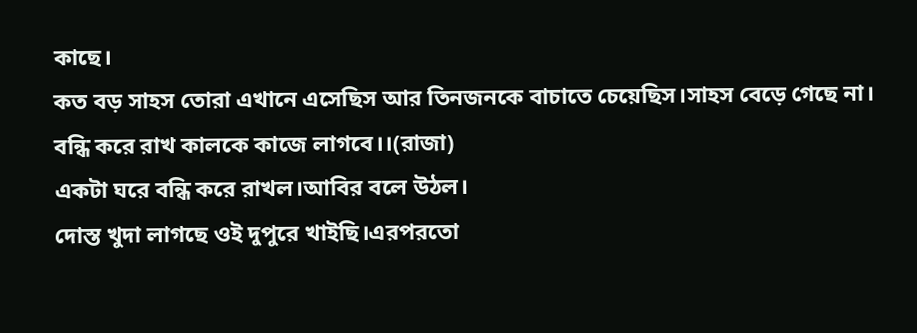কাছে।
কত বড় সাহস তোরা এখানে এসেছিস আর তিনজনকে বাচাতে চেয়েছিস।সাহস বেড়ে গেছে না। বন্ধি করে রাখ কালকে কাজে লাগবে।।(রাজা)
একটা ঘরে বন্ধি করে রাখল।আবির বলে উঠল।
দোস্ত খুদা লাগছে ওই দুপুরে খাইছি।এরপরতো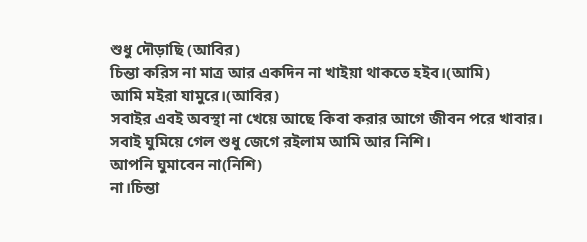শুধু দৌড়াছি (আবির)
চিন্তা করিস না মাত্র আর একদিন না খাইয়া থাকতে হইব।(আমি)
আমি মইরা যামুরে।(আবির)
সবাইর এবই অবস্থা না খেয়ে আছে কিবা করার আগে জীবন পরে খাবার।
সবাই ঘুমিয়ে গেল শুধু জেগে রইলাম আমি আর নিশি।
আপনি ঘুমাবেন না(নিশি)
না।চিন্তা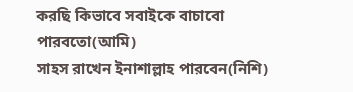করছি কিভাবে সবাইকে বাচাবো পারবতো(আমি)
সাহস রাখেন ইনাশাল্লাহ পারবেন(নিশি)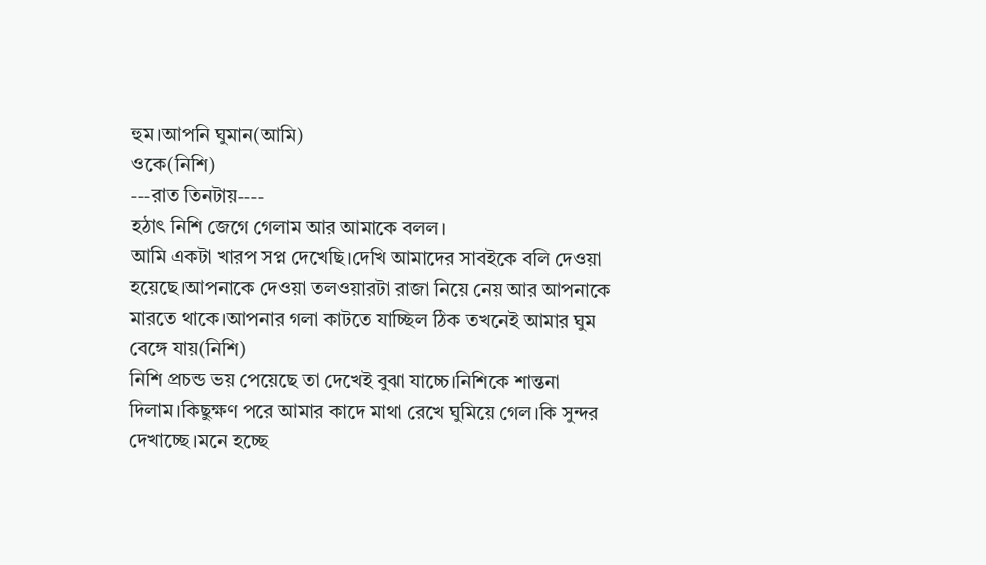হুম।আপনি ঘুমান(আমি)
ওকে(নিশি)
---রাত তিনটায়----
হঠাৎ নিশি জেগে গেলাম আর আমাকে বলল।
আমি একটা খারপ সপ্ন দেখেছি।দেখি আমাদের সাবইকে বলি দেওয়া হয়েছে।আপনাকে দেওয়া তলওয়ারটা রাজা নিয়ে নেয় আর আপনাকে মারতে থাকে।আপনার গলা কাটতে যাচ্ছিল ঠিক তখনেই আমার ঘুম বেঙ্গে যায়(নিশি)
নিশি প্রচন্ড ভয় পেয়েছে তা দেখেই বুঝা যাচ্চে।নিশিকে শান্তনা দিলাম।কিছুক্ষণ পরে আমার কাদে মাথা রেখে ঘুমিয়ে গেল।কি সুন্দর দেখাচ্ছে।মনে হচ্ছে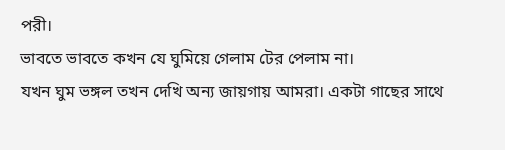পরী।
ভাবতে ভাবতে কখন যে ঘুমিয়ে গেলাম টের পেলাম না।
যখন ঘুম ভঙ্গল তখন দেখি অন্য জায়গায় আমরা। একটা গাছের সাথে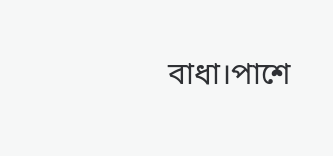বাধা।পাশে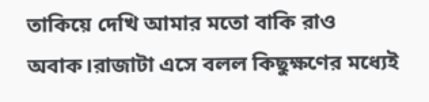তাকিয়ে দেখি আমার মতো বাকি রাও অবাক।রাজাটা এসে বলল কিছুক্ষণের মধ্যেই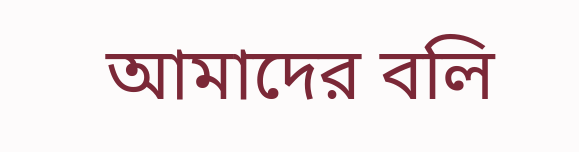আমাদের বলি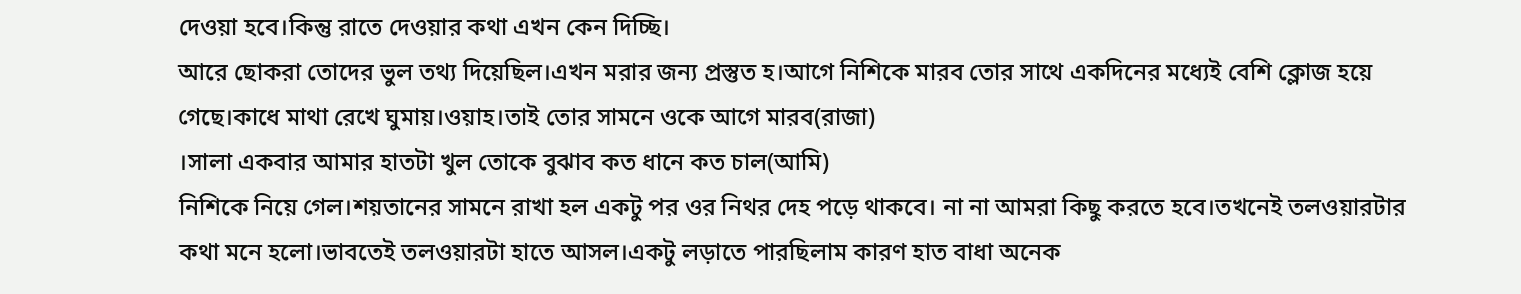দেওয়া হবে।কিন্তু রাতে দেওয়ার কথা এখন কেন দিচ্ছি।
আরে ছোকরা তোদের ভুল তথ্য দিয়েছিল।এখন মরার জন্য প্রস্তুত হ।আগে নিশিকে মারব তোর সাথে একদিনের মধ্যেই বেশি ক্লোজ হয়ে গেছে।কাধে মাথা রেখে ঘুমায়।ওয়াহ।তাই তোর সামনে ওকে আগে মারব(রাজা)
।সালা একবার আমার হাতটা খুল তোকে বুঝাব কত ধানে কত চাল(আমি)
নিশিকে নিয়ে গেল।শয়তানের সামনে রাখা হল একটু পর ওর নিথর দেহ পড়ে থাকবে। না না আমরা কিছু করতে হবে।তখনেই তলওয়ারটার কথা মনে হলো।ভাবতেই তলওয়ারটা হাতে আসল।একটু লড়াতে পারছিলাম কারণ হাত বাধা অনেক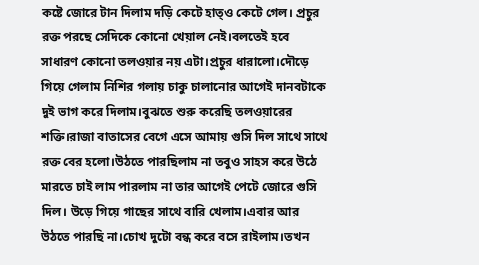কষ্টে জোরে টান দিলাম দড়ি কেটে হাত্ও কেটে গেল। প্রচুর রক্ত পরছে সেদিকে কোনো খেয়াল নেই।বলতেই হবে সাধারণ কোনো তলওয়ার নয় এটা।প্রচুর ধারালো।দৌড়ে গিয়ে গেলাম নিশির গলায় চাকু চালানোর আগেই দানবটাকে দুই ভাগ করে দিলাম।বুঝতে শুরু করেছি তলওয়ারের শক্তি।রাজা বাতাসের বেগে এসে আমায় গুসি দিল সাথে সাথে রক্ত বের হলো।উঠতে পারছিলাম না তবুও সাহস করে উঠে মারতে চাই লাম পারলাম না তার আগেই পেটে জোরে গুসি দিল। উড়ে গিয়ে গাছের সাথে বারি খেলাম।এবার আর উঠতে পারছি না।চোখ দুটো বন্ধ করে বসে রাইলাম।তখন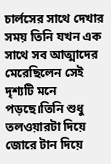চার্লসের সাথে দেখার সময় তিনি যখন এক সাথে সব আত্মাদের মেরেছিলেন সেই দৃশ্যটি মনে পড়ছে।তিনি শুধু তলওয়ারটা দিয়ে জোরে টান দিয়ে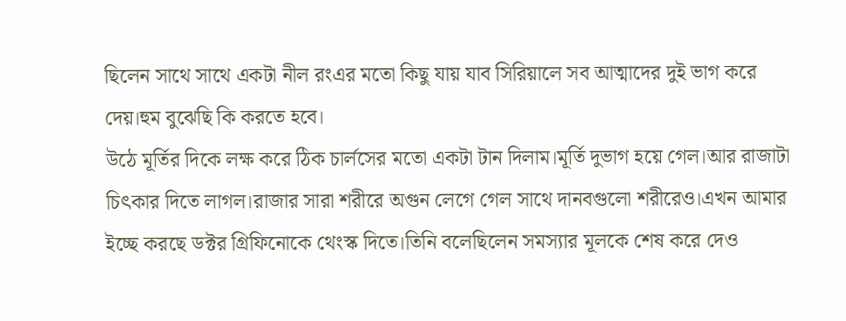ছিলেন সাথে সাথে একটা নীল রংএর মতো কিছু যায় যাব সিরিয়ালে সব আত্মাদের দুই ভাগ করে দেয়।হুম বুঝেছি কি করতে হবে।
উঠে মূর্তির দিকে লক্ষ করে ঠিক চার্লসের মতো একটা টান দিলাম।মূর্তি দুভাগ হয়ে গেল।আর রাজাটা চিৎকার দিতে লাগল।রাজার সারা শরীরে অগুন লেগে গেল সাথে দানবগুলো শরীরেও।এখন আমার ইচ্ছে করছে ডক্টর গ্রিফিনোকে থেংস্ক দিতে।তিনি বলেছিলেন সমস্যার মূলকে শেষ করে দেও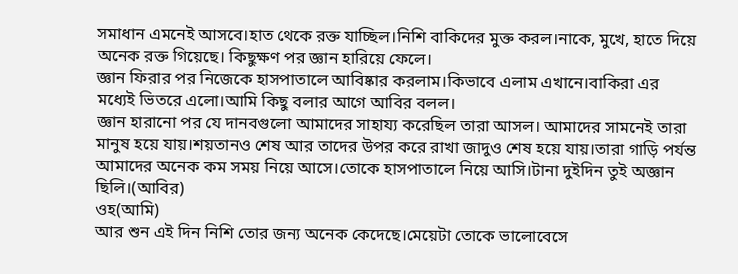সমাধান এমনেই আসবে।হাত থেকে রক্ত যাচ্ছিল।নিশি বাকিদের মুক্ত করল।নাকে, মুখে, হাতে দিয়ে অনেক রক্ত গিয়েছে। কিছুক্ষণ পর জ্ঞান হারিয়ে ফেলে।
জ্ঞান ফিরার পর নিজেকে হাসপাতালে আবিষ্কার করলাম।কিভাবে এলাম এখানে।বাকিরা এর মধ্যেই ভিতরে এলো।আমি কিছু বলার আগে আবির বলল।
জ্ঞান হারানো পর যে দানবগুলো আমাদের সাহায্য করেছিল তারা আসল। আমাদের সামনেই তারা মানুষ হয়ে যায়।শয়তানও শেষ আর তাদের উপর করে রাখা জাদুও শেষ হয়ে যায়।তারা গাড়ি পর্যন্ত আমাদের অনেক কম সময় নিয়ে আসে।তোকে হাসপাতালে নিয়ে আসি।টানা দুইদিন তুই অজ্ঞান ছিলি।(আবির)
ওহ(আমি)
আর শুন এই দিন নিশি তোর জন্য অনেক কেদেছে।মেয়েটা তোকে ভালোবেসে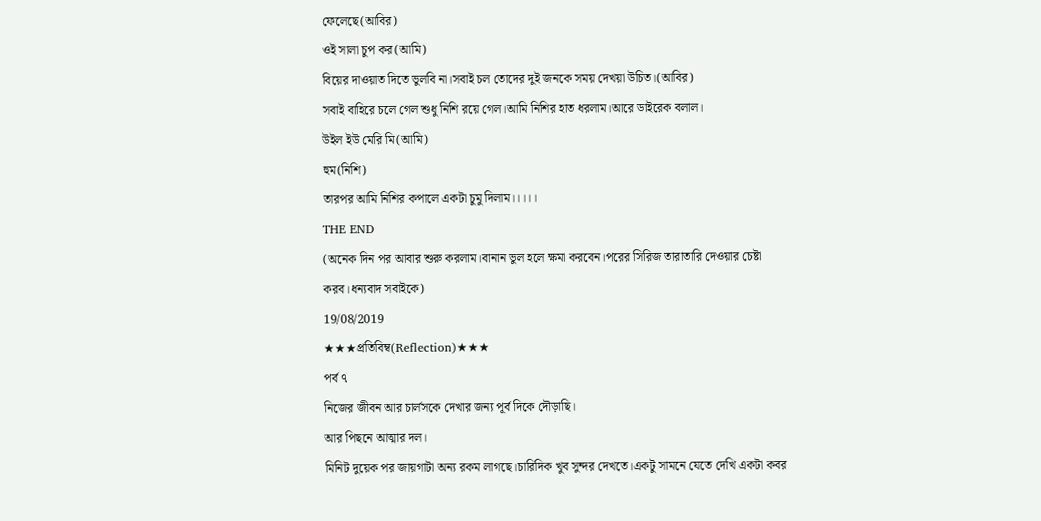ফেলেছে(আবির)
ওই সালা চুপ কর(আমি)
বিয়ের দাওয়াত দিতে ভুলবি না।সবাই চল তোদের দুই জনকে সময় দেখয়া উচিত।(আবির)
সবাই বাহিরে চলে গেল শুধু নিশি রয়ে গেল।আমি নিশির হাত ধরলাম।আরে ডাইরেক বলাল।
উইল ইউ মেরি মি(আমি)
হুম(নিশি)
তারপর আমি নিশির কপালে একটা চুমু দিলাম।।।।।
THE END
(অনেক দিন পর আবার শুরু করলাম।বানান ভুল হলে ক্ষমা করবেন।পরের সিরিজ তারাতারি দেওয়ার চেষ্টা করব।ধন্যবাদ সবাইকে)
19/08/2019
★★★প্রতিবিম্ব(Reflection)★★★
পর্ব ৭
নিজের জীবন আর চার্লসকে দেখার জন্য পূর্ব দিকে দৌড়াছি।
আর পিছনে আত্মার দল।
মিনিট দুয়েক পর জায়গাটা অন্য রকম লাগছে।চারিদিক খুব সুন্দর দেখতে।একটু সামনে যেতে দেখি একটা কবর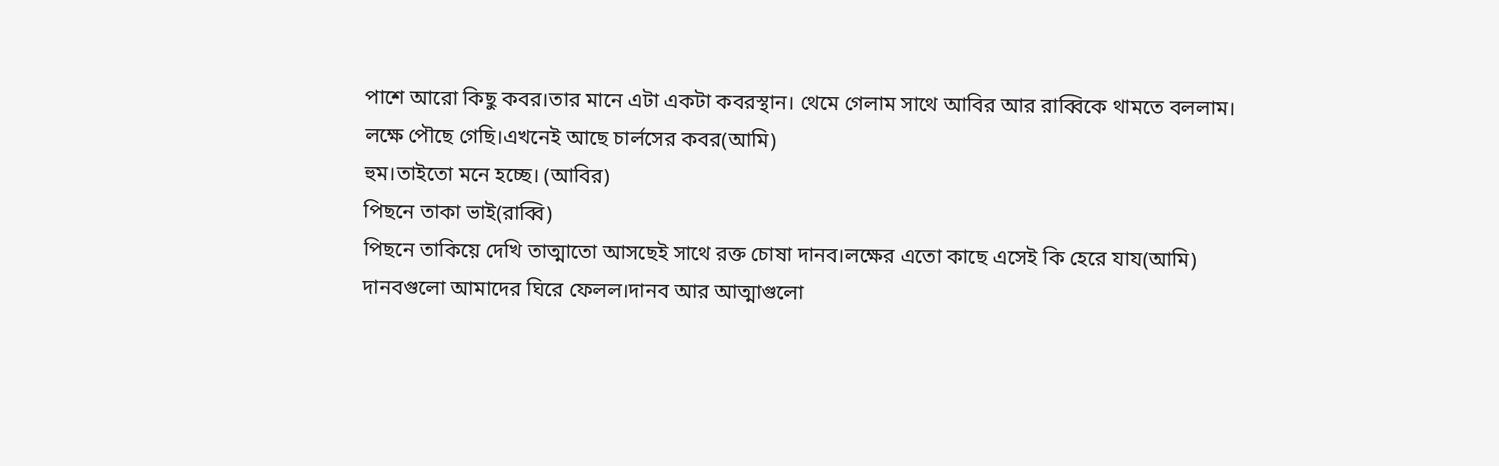পাশে আরো কিছু কবর।তার মানে এটা একটা কবরস্থান। থেমে গেলাম সাথে আবির আর রাব্বিকে থামতে বললাম।
লক্ষে পৌছে গেছি।এখনেই আছে চার্লসের কবর(আমি)
হুম।তাইতো মনে হচ্ছে। (আবির)
পিছনে তাকা ভাই(রাব্বি)
পিছনে তাকিয়ে দেখি তাত্মাতো আসছেই সাথে রক্ত চোষা দানব।লক্ষের এতো কাছে এসেই কি হেরে যায(আমি)
দানবগুলো আমাদের ঘিরে ফেলল।দানব আর আত্মাগুলো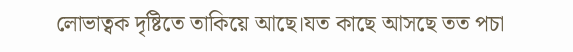লোভাত্বক দৃষ্টিতে তাকিয়ে আছে।যত কাছে আসছে তত পচা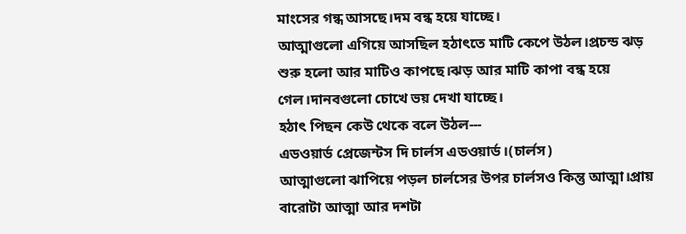মাংসের গন্ধ আসছে।দম বন্ধ হয়ে যাচ্ছে।
আত্মাগুলো এগিয়ে আসছিল হঠাৎতে মাটি কেপে উঠল।প্রচন্ড ঝড় শুরু হলো আর মাটিও কাপছে।ঝড় আর মাটি কাপা বন্ধ হয়ে গেল।দানবগুলো চোখে ভয় দেখা যাচ্ছে।
হঠাৎ পিছন কেউ থেকে বলে উঠল---
এডওয়ার্ড প্রেজেন্টস দি চার্লস এডওয়ার্ড।(চার্লস)
আত্মাগুলো ঝাপিয়ে পড়ল চার্লসের উপর চার্লসও কিন্তু আত্মা।প্রায় বারোটা আত্মা আর দশটা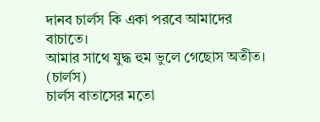দানব চার্লস কি একা পরবে আমাদের বাচাতে।
আমার সাথে যুদ্ধ হুম ভুলে গেছোস অতীত। (চার্লস)
চার্লস বাতাসের মতো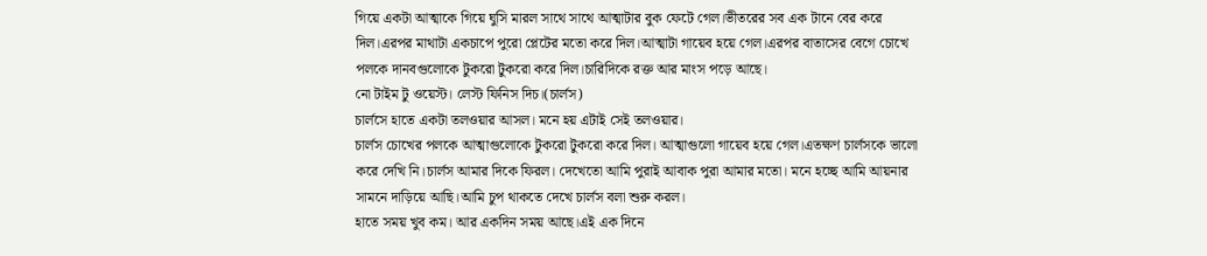গিয়ে একটা আত্মাকে গিয়ে ঘুসি মারল সাথে সাথে আত্মাটার বুক ফেটে গেল।ভীতরের সব এক টানে বের করে দিল।এরপর মাথাটা একচাপে পুরো প্লেটের মতো করে দিল।আত্মাটা গায়েব হয়ে গেল।এরপর বাতাসের বেগে চোখে পলকে দানবগুলোকে টুকরো টুকরো করে দিল।চারিদিকে রক্ত আর মাংস পড়ে আছে।
নো টাইম টু ওয়েস্ট। লেস্ট ফিনিস দিচ।(চার্লস)
চার্লসে হাতে একটা তলওয়ার আসল। মনে হয় এটাই সেই তলওয়ার।
চার্লস চোখের পলকে আত্মাগুলোকে টুকরো টুকরো করে দিল। আত্মাগুলো গায়েব হয়ে গেল।এতক্ষণ চার্লসকে ভালো করে দেখি নি।চার্লস আমার দিকে ফিরল। দেখেতো আমি পুরাই আবাক পুরা আমার মতো। মনে হচ্ছে আমি আয়নার সামনে দাড়িয়ে আছি।আমি চুপ থাকতে দেখে চার্লস বলা শুরু করল।
হাতে সময় খুব কম। আর একদিন সময় আছে।এই এক দিনে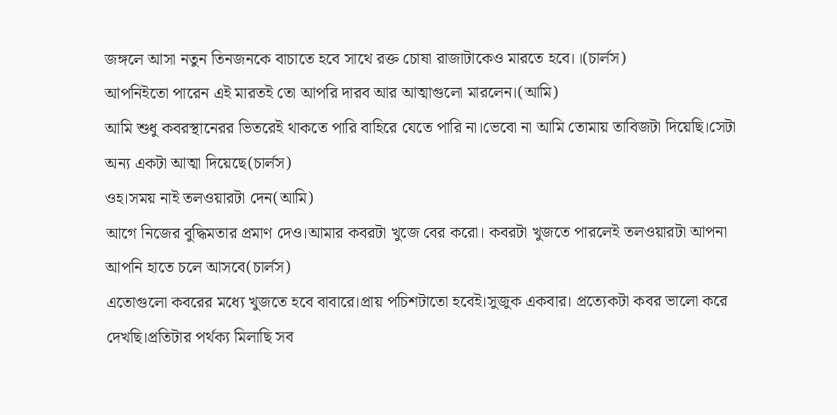জঙ্গলে আসা নতুন তিনজনকে বাচাতে হবে সাথে রক্ত চোষা রাজাটাকেও মারতে হবে।।(চার্লস)
আপনিইতো পারেন এই মারতই তো আপরি দারব আর আত্মাগুলো মারলেন।(আমি)
আমি শুধু কবরস্থানেরর ভিতরেই থাকতে পারি বাহিরে যেতে পারি না।ভেবো না আমি তোমায় তাবিজটা দিয়েছি।সেটা অন্য একটা আত্মা দিয়েছে(চার্লস)
ওহ।সময় নাই তলওয়ারটা দেন(আমি)
আগে নিজের বুদ্ধিমতার প্রমাণ দেও।আমার কবরটা খুজে বের করো। কবরটা খুজতে পারলেই তলওয়ারটা আপনা আপনি হাতে চলে আসবে(চার্লস)
এতোগুলো কবরের মধ্যে খুজতে হবে বাবারে।প্রায় পচিশটাতো হবেই।সুজুক একবার। প্রত্যেকটা কবর ভালো করে দেখছি।প্রতিটার পর্থক্য মিলাছি সব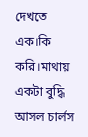দেখতে এক।কি করি।মাথায় একটা বুদ্ধি আসল চার্লস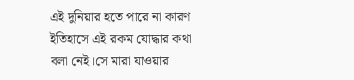এই দুনিয়ার হতে পারে না কারণ ইতিহাসে এই রকম যোদ্ধার কথা বলা নেই।সে মারা যাওয়ার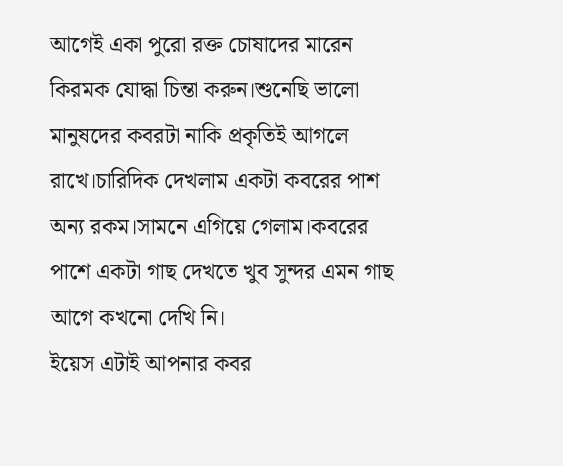আগেই একা পুরো রক্ত চোষাদের মারেন কিরমক যোদ্ধা চিন্তা করুন।শুনেছি ভালো মানুষদের কবরটা নাকি প্রকৃতিই আগলে রাখে।চারিদিক দেখলাম একটা কবরের পাশ অন্য রকম।সামনে এগিয়ে গেলাম।কবরের পাশে একটা গাছ দেখতে খুব সুন্দর এমন গাছ আগে কখনো দেখি নি।
ইয়েস এটাই আপনার কবর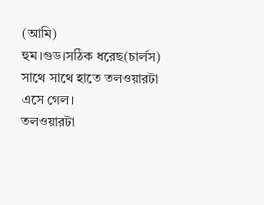(আমি)
হুম।গুড।সঠিক ধরেছ(চার্লস)
সাথে সাথে হাতে তলওয়ারটা এসে গেল।
তলওয়ারটা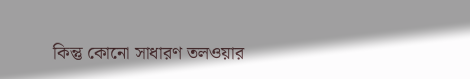কিন্তু কোনো সাধারণ তলওয়ার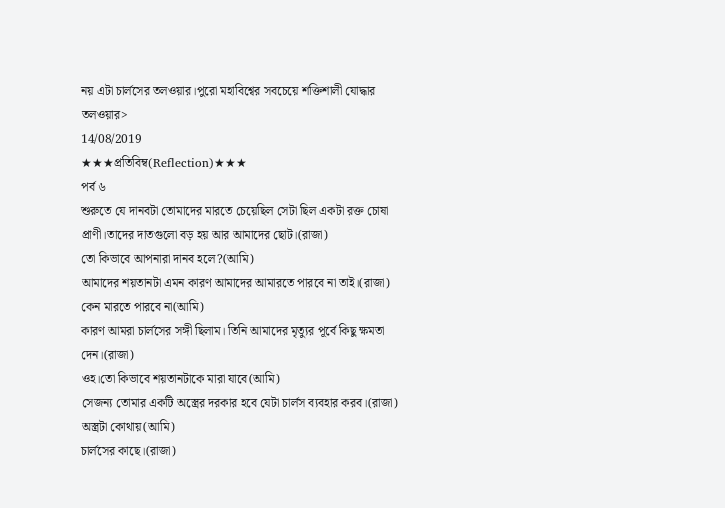নয় এটা চার্লসের তলওয়ার।পুরো মহাবিশ্বের সবচেয়ে শক্তিশালী যোদ্ধার তলওয়ার>
14/08/2019
★★★প্রতিবিম্ব(Reflection)★★★
পর্ব ৬
শুরুতে যে দানবটা তোমাদের মারতে চেয়েছিল সেটা ছিল একটা রক্ত চোষা প্রাণী।তাদের দাতগুলো বড় হয় আর আমাদের ছোট।(রাজা)
তো কিভাবে আপনারা দানব হলে?(আমি)
আমাদের শয়তানটা এমন কারণ আমাদের আমারতে পারবে না তাই।(রাজা)
কেন মারতে পারবে না(আমি)
কারণ আমরা চার্লসের সঙ্গী ছিলাম। তিনি আমাদের মৃত্যুর পূর্বে কিছু ক্ষমতা দেন।(রাজা)
ওহ।তো কিভাবে শয়তানটাকে মারা যাবে(আমি)
সেজন্য তোমার একটি অস্ত্রের দরকার হবে যেটা চার্লস ব্যবহার করব।(রাজা)
অস্ত্রটা কোথায়(আমি)
চার্লসের কাছে।(রাজা)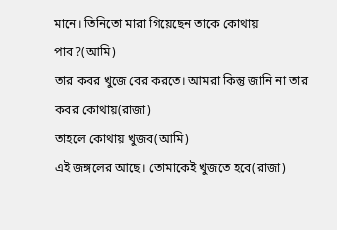মানে। তিনিতো মারা গিয়েছেন তাকে কোথায় পাব?(আমি)
তার কবর খুজে বের করতে। আমরা কিন্তু জানি না তার কবর কোথায়(রাজা)
তাহলে কোথায় খুজব(আমি)
এই জঙ্গলের আছে। তোমাকেই খুজতে হবে(রাজা)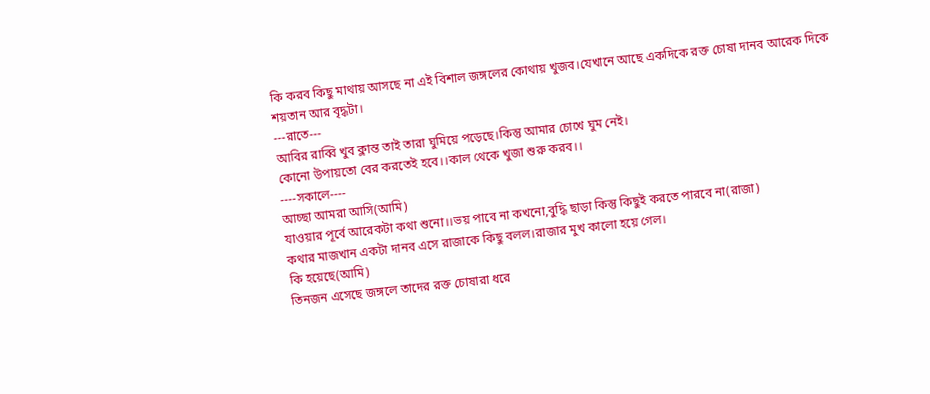কি করব কিছু মাথায় আসছে না এই বিশাল জঙ্গলের কোথায় খুজব।যেখানে আছে একদিকে রক্ত চোষা দানব আরেক দিকে শয়তান আর বৃদ্ধটা।
---রাতে---
আবির রাব্বি খুব ক্লান্ত তাই তারা ঘুমিয়ে পড়েছে।কিন্তু আমার চোখে ঘুম নেই।
কোনো উপায়তো বের করতেই হবে।।কাল থেকে খুজা শুরু করব।।
----সকালে----
আচ্ছা আমরা আসি(আমি)
যাওয়ার পূর্বে আরেকটা কথা শুনো।।ভয় পাবে না কখনো,বুদ্ধি ছাড়া কিন্তু কিছুই করতে পারবে না(রাজা)
কথার মাজখান একটা দানব এসে রাজাকে কিছু বলল।রাজার মুখ কালো হয়ে গেল।
কি হয়েছে(আমি)
তিনজন এসেছে জঙ্গলে তাদের রক্ত চোষারা ধরে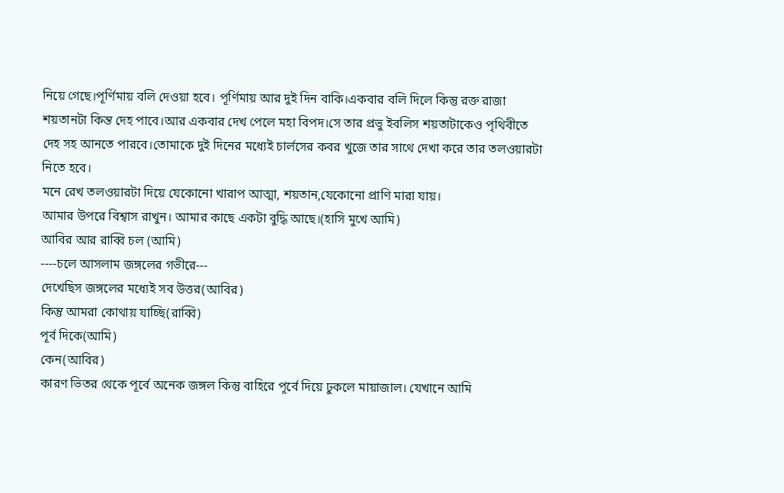নিয়ে গেছে।পূর্ণিমায় বলি দেওয়া হবে। পূর্ণিমায় আর দুই দিন বাকি।একবার বলি দিলে কিন্তু রক্ত রাজা শয়তানটা কিন্ত দেহ পাবে।আর একবার দেখ পেলে মহা বিপদ।সে তার প্রভু ইবলিস শয়তাটাকেও পৃথিবীতে দেহ সহ আনতে পারবে।তোমাকে দুই দিনের মধ্যেই চার্লসের কবর খুজে তার সাথে দেখা করে তার তলওয়ারটা নিতে হবে।
মনে রেখ তলওয়ারটা দিয়ে যেকোনো খারাপ আত্মা, শয়তান,যেকোনো প্রাণি মারা যায়।
আমার উপরে বিশ্বাস রাখুন। আমার কাছে একটা বুদ্ধি আছে।(হাসি মুখে আমি)
আবির আর রাব্বি চল (আমি)
----চলে আসলাম জঙ্গলের গভীরে---
দেখেছিস জঙ্গলের মধ্যেই সব উত্তর(আবির)
কিন্তু আমরা কোথায় যাচ্ছি(রাব্বি)
পূর্ব দিকে(আমি)
কেন(আবির)
কারণ ভিতর থেকে পূর্বে অনেক জঙ্গল কিন্তু বাহিরে পূর্বে দিয়ে ঢুকলে মায়াজাল। যেখানে আমি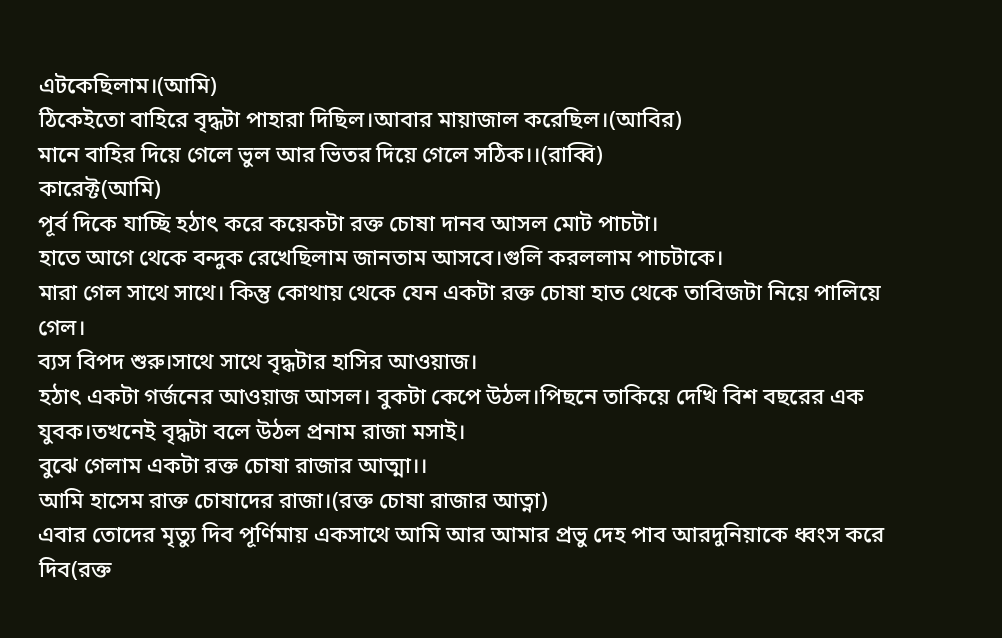এটকেছিলাম।(আমি)
ঠিকেইতো বাহিরে বৃদ্ধটা পাহারা দিছিল।আবার মায়াজাল করেছিল।(আবির)
মানে বাহির দিয়ে গেলে ভুল আর ভিতর দিয়ে গেলে সঠিক।।(রাব্বি)
কারেক্ট(আমি)
পূর্ব দিকে যাচ্ছি হঠাৎ করে কয়েকটা রক্ত চোষা দানব আসল মোট পাচটা।
হাতে আগে থেকে বন্দুক রেখেছিলাম জানতাম আসবে।গুলি করললাম পাচটাকে।
মারা গেল সাথে সাথে। কিন্তু কোথায় থেকে যেন একটা রক্ত চোষা হাত থেকে তাবিজটা নিয়ে পালিয়ে গেল।
ব্যস বিপদ শুরু।সাথে সাথে বৃদ্ধটার হাসির আওয়াজ।
হঠাৎ একটা গর্জনের আওয়াজ আসল। বুকটা কেপে উঠল।পিছনে তাকিয়ে দেখি বিশ বছরের এক যুবক।তখনেই বৃদ্ধটা বলে উঠল প্রনাম রাজা মসাই।
বুঝে গেলাম একটা রক্ত চোষা রাজার আত্মা।।
আমি হাসেম রাক্ত চোষাদের রাজা।(রক্ত চোষা রাজার আত্না)
এবার তোদের মৃত্যু দিব পূর্ণিমায় একসাথে আমি আর আমার প্রভু দেহ পাব আরদুনিয়াকে ধ্বংস করে দিব(রক্ত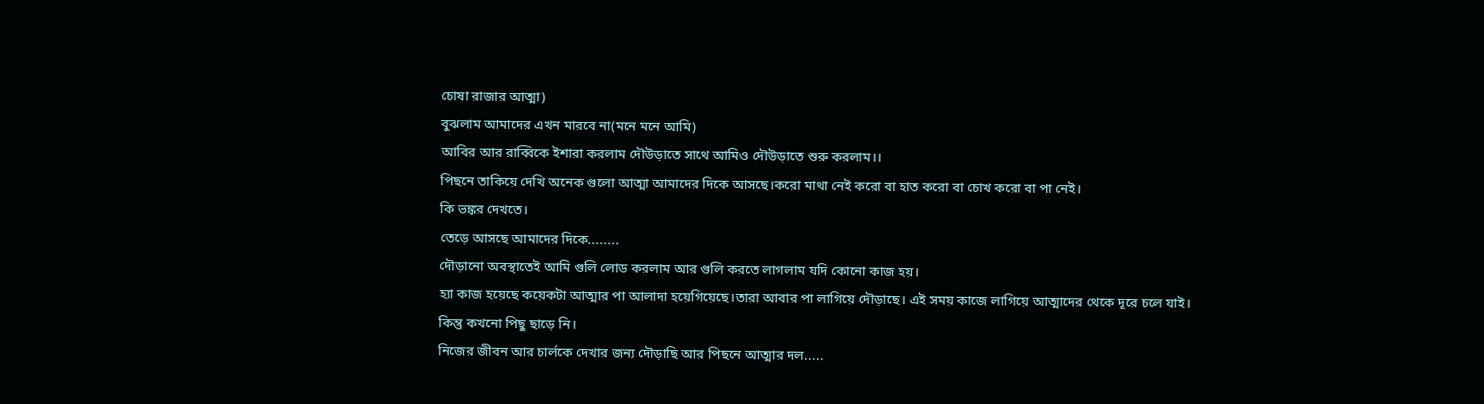চোষা রাজার আত্মা)
বুঝলাম আমাদের এখন মারবে না(মনে মনে আমি)
আবির আর রাব্বিকে ইশারা করলাম দৌউড়াতে সাথে আমিও দৌউড়াতে শুরু করলাম।।
পিছনে তাকিয়ে দেখি অনেক গুলো আত্মা আমাদের দিকে আসছে।করো মাথা নেই করো বা হাত করো বা চোখ করো বা পা নেই।
কি ভঙ্কর দেখতে।
তেড়ে আসছে আমাদের দিকে........
দৌড়ানো অবস্থাতেই আমি গুলি লোড করলাম আর গুলি করতে লাগলাম যদি কোনো কাজ হয়।
হ্যা কাজ হয়েছে কয়েকটা আত্মার পা আলাদা হয়েগিয়েছে।তারা আবার পা লাগিয়ে দৌড়াছে। এই সময় কাজে লাগিয়ে আত্মাদের থেকে দূরে চলে যাই।
কিন্তু কখনো পিছু ছাড়ে নি।
নিজের জীবন আর চার্লকে দেখার জন্য দৌড়াছি আর পিছনে আত্মার দল.....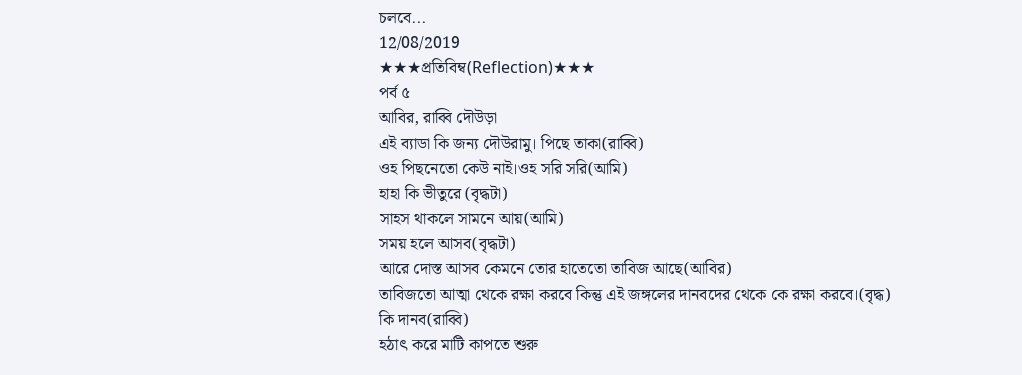চলবে...
12/08/2019
★★★প্রতিবিম্ব(Reflection)★★★
পর্ব ৫
আবির, রাব্বি দৌউড়া
এই ব্যাডা কি জন্য দৌউরামু। পিছে তাকা(রাব্বি)
ওহ পিছনেতো কেউ নাই।ওহ সরি সরি(আমি)
হাহা কি ভীতুরে (বৃদ্ধটা)
সাহস থাকলে সামনে আয়(আমি)
সময় হলে আসব(বৃদ্ধটা)
আরে দোস্ত আসব কেমনে তোর হাতেতো তাবিজ আছে(আবির)
তাবিজতো আত্মা থেকে রক্ষা করবে কিন্তু এই জঙ্গলের দানবদের থেকে কে রক্ষা করবে।(বৃদ্ধ)
কি দানব(রাব্বি)
হঠাৎ করে মাটি কাপতে শুরু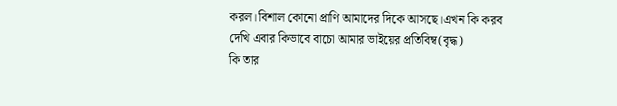করল।বিশাল কোনো প্রাণি আমাদের দিকে আসছে।এখন কি করব
দেখি এবার কিভাবে বাচো আমার ভাইয়ের প্রতিবিম্ব(বৃদ্ধ)
কি তার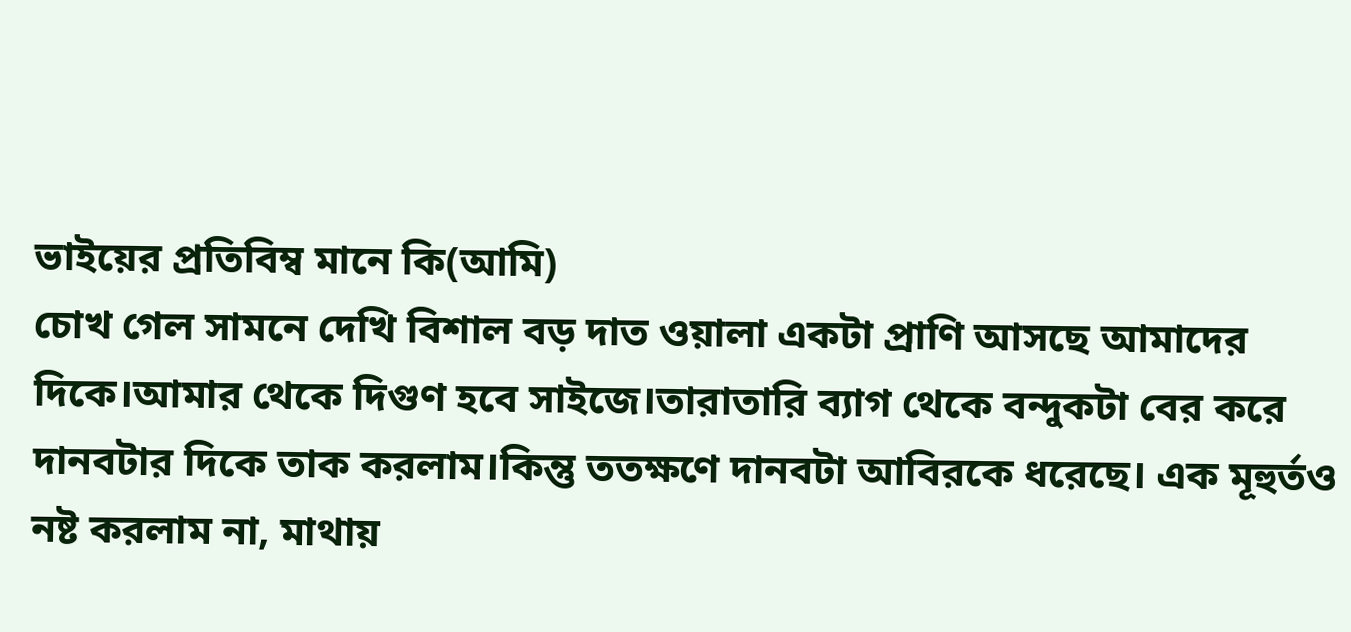ভাইয়ের প্রতিবিম্ব মানে কি(আমি)
চোখ গেল সামনে দেখি বিশাল বড় দাত ওয়ালা একটা প্রাণি আসছে আমাদের দিকে।আমার থেকে দিগুণ হবে সাইজে।তারাতারি ব্যাগ থেকে বন্দুকটা বের করে দানবটার দিকে তাক করলাম।কিন্তু ততক্ষণে দানবটা আবিরকে ধরেছে। এক মূহুর্তও নষ্ট করলাম না, মাথায়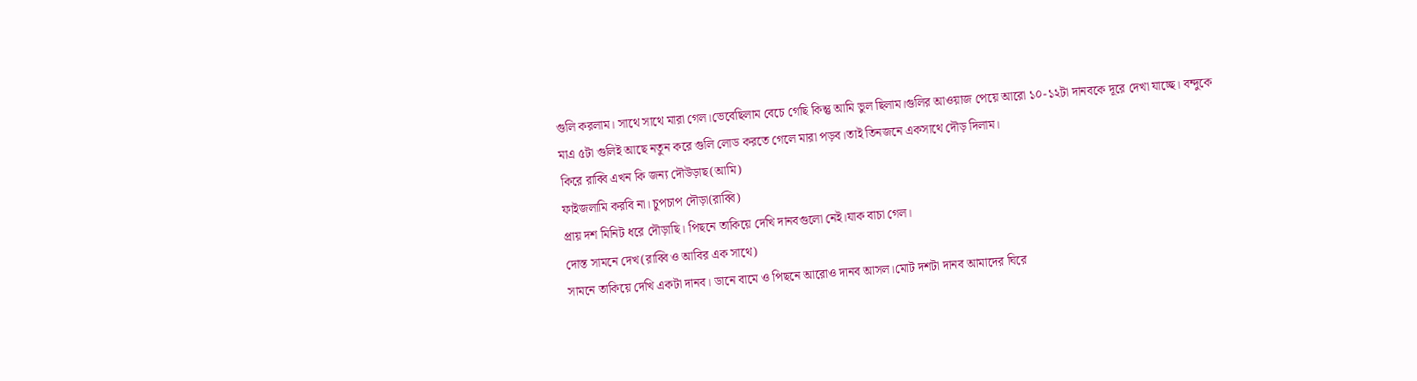গুলি করলাম। সাথে সাথে মারা গেল।ভেবেছিলাম বেচে গেছি কিন্তু আমি ভুল ছিলাম।গুলির আওয়াজ পেয়ে আরো ১০-১২টা দানবকে দূরে দেখা যাচ্ছে। বন্দুকে মাএ ৫টা গুলিই আছে নতুন করে গুলি লোড করতে গেলে মারা পড়ব।তাই তিনজনে একসাথে দৌড় দিলাম।
কিরে রাব্বি এখন কি জন্য দৌউড়াছ(আমি)
ফাইজলামি করবি না। চুপচাপ দৌড়া(রাব্বি)
প্রায় দশ মিনিট ধরে দৌড়াছি। পিছনে তাকিয়ে দেখি দানবগুলো নেই।যাক বাচা গেল।
দোস্ত সামনে দেখ(রাব্বি ও আবির এক সাথে)
সামনে তাকিয়ে দেখি একটা দানব। ডানে বামে ও পিছনে আরোও দানব আসল।মোট দশটা দানব আমাদের ঘিরে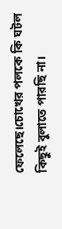ফেলেছে।চোখের পলকে কি ঘটল কিছুই বুলাতে পারছি না।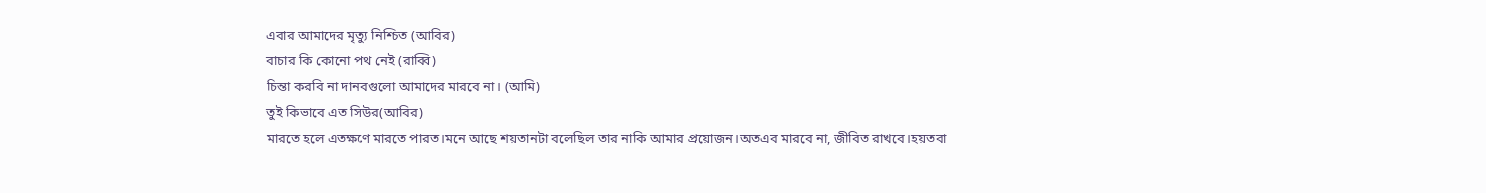এবার আমাদের মৃত্যু নিশ্চিত (আবির)
বাচার কি কোনো পথ নেই (রাব্বি)
চিন্তা করবি না দানবগুলো আমাদের মারবে না। (আমি)
তুই কিভাবে এত সিউর(আবির)
মারতে হলে এতক্ষণে মারতে পারত।মনে আছে শয়তানটা বলেছিল তার নাকি আমার প্রয়োজন।অতএব মারবে না, জীবিত রাখবে।হয়তবা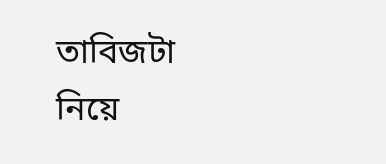তাবিজটা নিয়ে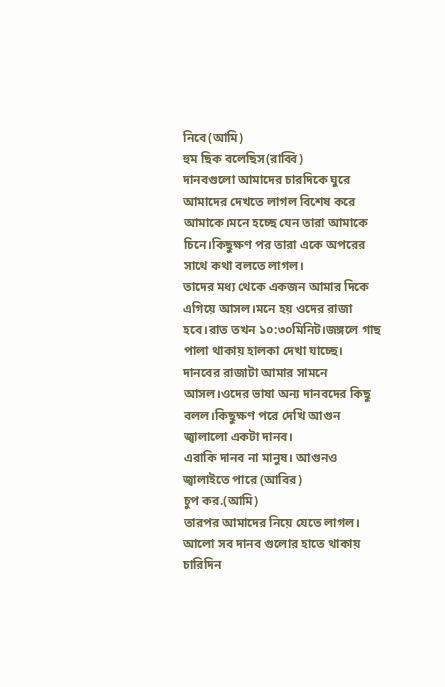নিবে(আমি)
হুম ছিক বলেছিস(রাব্বি)
দানবগুলো আমাদের চারদিকে ঘুরে আমাদের দেখতে লাগল বিশেষ করে আমাকে।মনে হচ্ছে যেন তারা আমাকে চিনে।কিছুক্ষণ পর তারা একে অপরের সাথে কথা বলতে লাগল।
তাদের মধ্য থেকে একজন আমার দিকে এগিয়ে আসল।মনে হয় ওদের রাজা হবে।রাত তখন ১০:৩০মিনিট।জঙ্গলে গাছ পালা থাকায় হালকা দেখা যাচ্ছে।
দানবের রাজাটা আমার সামনে আসল।ওদের ভাষা অন্য দানবদের কিছু বলল।কিছুক্ষণ পরে দেখি আগুন জ্বালালো একটা দানব।
এরাকি দানব না মানুষ। আগুনও জ্বালাইতে পারে (আবির)
চুপ কর.(আমি)
তারপর আমাদের নিয়ে যেতে লাগল। আলো সব দানব গুলোর হাতে থাকায় চারিদিন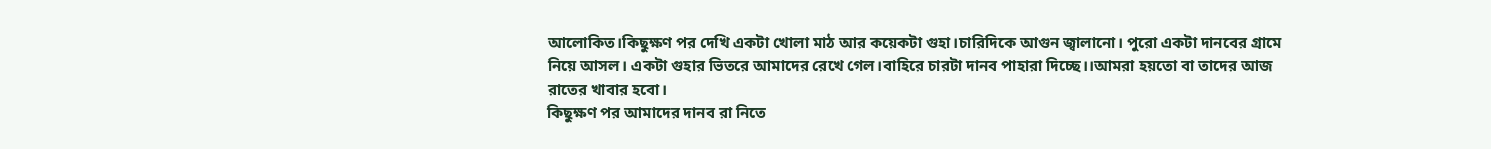আলোকিত।কিছুক্ষণ পর দেখি একটা খোলা মাঠ আর কয়েকটা গুহা।চারিদিকে আগুন জ্বালানো। পুরো একটা দানবের গ্রামে নিয়ে আসল। একটা গুহার ভিতরে আমাদের রেখে গেল।বাহিরে চারটা দানব পাহারা দিচ্ছে।।আমরা হয়তো বা তাদের আজ রাতের খাবার হবো।
কিছুক্ষণ পর আমাদের দানব রা নিতে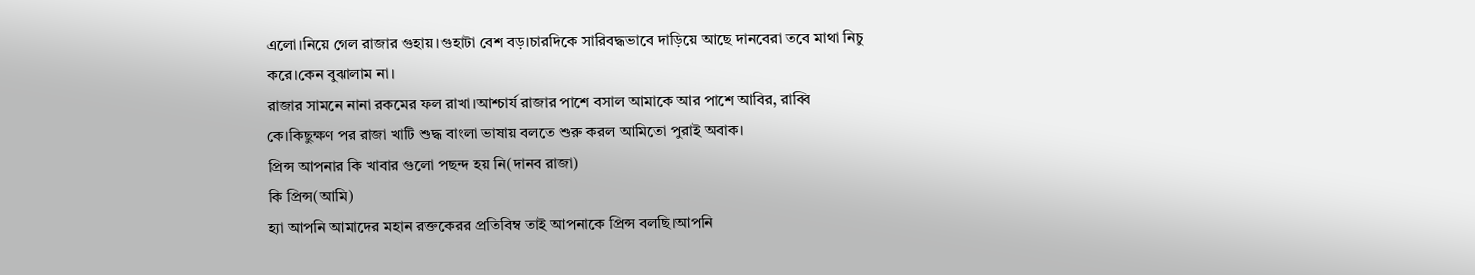এলো।নিয়ে গেল রাজার গুহায়।গুহাটা বেশ বড়।চারদিকে সারিবদ্ধভাবে দাড়িয়ে আছে দানবেরা তবে মাথা নিচু করে।কেন বুঝালাম না।
রাজার সামনে নানা রকমের ফল রাখা।আশ্চার্য রাজার পাশে বসাল আমাকে আর পাশে আবির, রাব্বি কে।কিছুক্ষণ পর রাজা খাটি শুদ্ধ বাংলা ভাষায় বলতে শুরু করল আমিতো পুরাই অবাক।
প্রিন্স আপনার কি খাবার গুলো পছন্দ হয় নি(দানব রাজা)
কি প্রিন্স(আমি)
হ্যা আপনি আমাদের মহান রক্তকেরর প্রতিবিম্ব তাই আপনাকে প্রিন্স বলছি।আপনি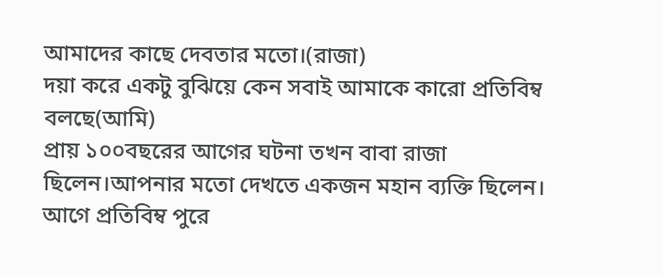আমাদের কাছে দেবতার মতো।(রাজা)
দয়া করে একটু বুঝিয়ে কেন সবাই আমাকে কারো প্রতিবিম্ব বলছে(আমি)
প্রায় ১০০বছরের আগের ঘটনা তখন বাবা রাজা ছিলেন।আপনার মতো দেখতে একজন মহান ব্যক্তি ছিলেন। আগে প্রতিবিম্ব পুরে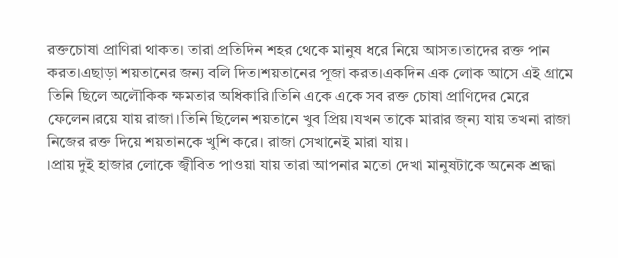রক্তচোষা প্রাণিরা থাকত। তারা প্রতিদিন শহর থেকে মানুষ ধরে নিয়ে আসত।তাদের রক্ত পান করত।এছাড়া শয়তানের জন্য বলি দিত।শয়তানের পূজা করত।একদিন এক লোক আসে এই গ্রামে তিনি ছিলে অলৌকিক ক্ষমতার অধিকারি।তিনি একে একে সব রক্ত চোষা প্রাণিদের মেরে ফেলেন।রয়ে যায় রাজা।তিনি ছিলেন শয়তানে খুব প্রিয়।যখন তাকে মারার জ্ন্য যায় তখনা রাজা নিজের রক্ত দিয়ে শয়তানকে খুশি করে। রাজা সেখানেই মারা যায়।
।প্রায় দুই হাজার লোকে জ্বীবিত পাওয়া যায় তারা আপনার মতো দেখা মানুষটাকে অনেক শ্রদ্ধা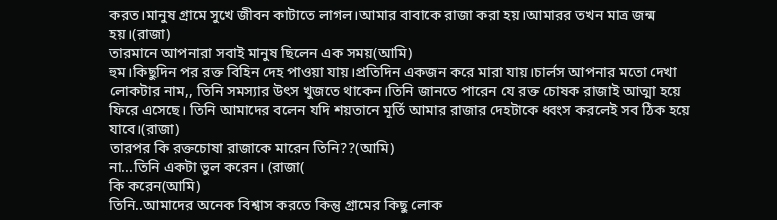করত।মানুষ গ্রামে সুখে জীবন কাটাতে লাগল।আমার বাবাকে রাজা করা হয়।আমারর তখন মাত্র জন্ম হয়।(রাজা)
তারমানে আপনারা সবাই মানুষ ছিলেন এক সময়(আমি)
হুম।কিছুদিন পর রক্ত বিহিন দেহ পাওয়া যায়।প্রতিদিন একজন করে মারা যায়।চার্লস আপনার মতো দেখা লোকটার নাম,, তিনি সমস্যার উৎস খুজতে থাকেন।তিনি জানতে পারেন যে রক্ত চোষক রাজাই আত্মা হয়ে ফিরে এসেছে। তিনি আমাদের বলেন যদি শয়তানে মূর্তি আমার রাজার দেহটাকে ধ্বংস করলেই সব ঠিক হয়ে যাবে।(রাজা)
তারপর কি রক্তচোষা রাজাকে মারেন তিনি??(আমি)
না...তিনি একটা ভুল করেন। (রাজা(
কি করেন(আমি)
তিনি..আমাদের অনেক বিশ্বাস করতে কিন্তু গ্রামের কিছু লোক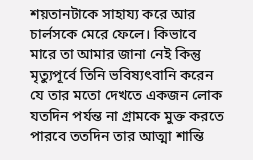শয়তানটাকে সাহায্য করে আর চার্লসকে মেরে ফেলে। কিভাবে মারে তা আমার জানা নেই কিন্তু মৃত্যুপূর্বে তিনি ভবিষ্যৎবানি করেন যে তার মতো দেখতে একজন লোক যতদিন পর্যন্ত না গ্রামকে মুক্ত করতে পারবে ততদিন তার আত্মা শান্তি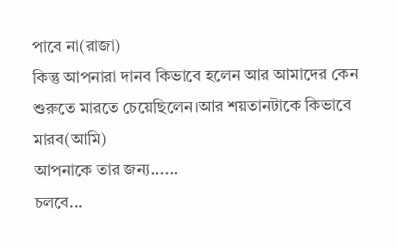পাবে না(রাজা)
কিন্তু আপনারা দানব কিভাবে হলেন আর আমাদের কেন শুরুতে মারতে চেয়েছিলেন।আর শয়তানটাকে কিভাবে মারব(আমি)
আপনাকে তার জন্য......
চলবে...